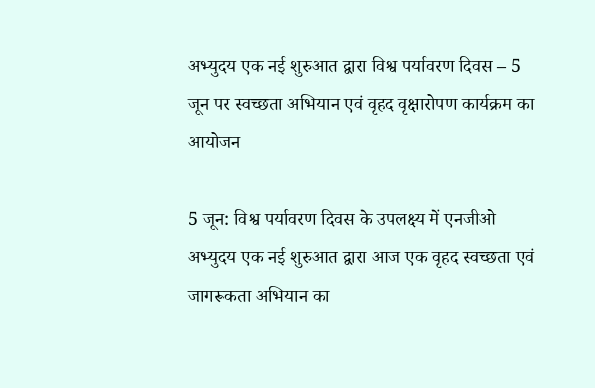अभ्युदय एक नई शुरुआत द्वारा विश्व पर्यावरण दिवस – 5 जून पर स्वच्छता अभियान एवं वृहद वृक्षारोपण कार्यक्रम का आयोजन

5 जून: विश्व पर्यावरण दिवस के उपलक्ष्य में एनजीओ अभ्युदय एक नई शुरुआत द्वारा आज एक वृहद स्वच्छता एवं जागरूकता अभियान का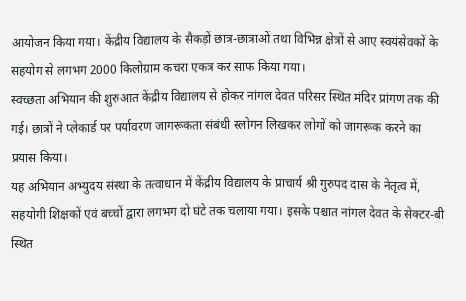आयोजन किया गया। केंद्रीय विद्यालय के सैकड़ों छात्र-छात्राओं तथा विभिन्न क्षेत्रों से आए स्वयंसेवकों के सहयोग से लगभग 2000 किलोग्राम कचरा एकत्र कर साफ किया गया।
स्वच्छता अभियान की शुरुआत केंद्रीय विद्यालय से होकर नांगल देवत परिसर स्थित मंदिर प्रांगण तक की गई। छात्रों ने प्लेकार्ड पर पर्यावरण जागरूकता संबंधी स्लोगन लिखकर लोगों को जागरूक करने का प्रयास किया।
यह अभियान अभ्युदय संस्था के तत्वाधान में केंद्रीय विद्यालय के प्राचार्य श्री गुरुपद दास के नेतृत्व में, सहयोगी शिक्षकों एवं बच्चों द्वारा लगभग दो घंटे तक चलाया गया। इसके पश्चात नांगल देवत के सेक्टर-बी स्थित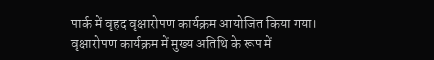पार्क में वृहद वृक्षारोपण कार्यक्रम आयोजित किया गया।
वृक्षारोपण कार्यक्रम में मुख्य अतिथि के रूप में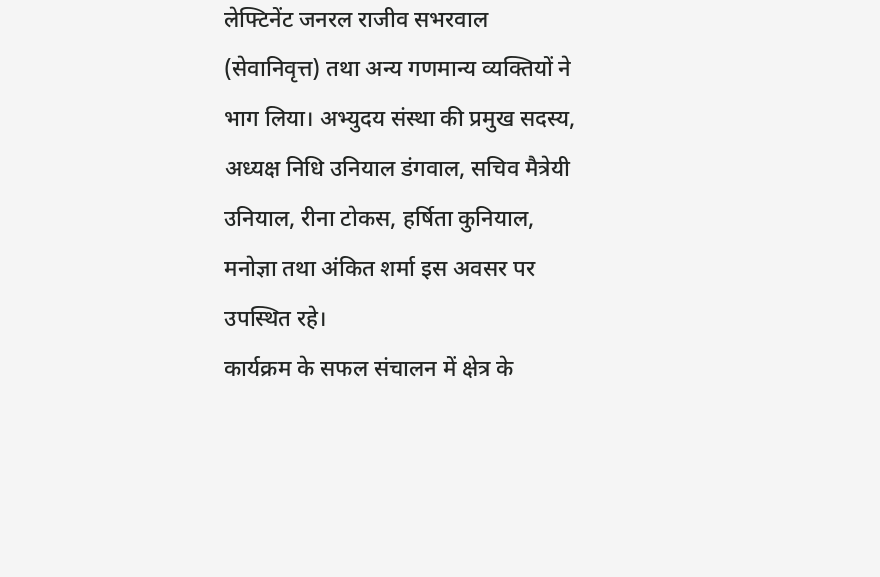लेफ्टिनेंट जनरल राजीव सभरवाल (सेवानिवृत्त) तथा अन्य गणमान्य व्यक्तियों ने भाग लिया। अभ्युदय संस्था की प्रमुख सदस्य, अध्यक्ष निधि उनियाल डंगवाल, सचिव मैत्रेयी उनियाल, रीना टोकस, हर्षिता कुनियाल, मनोज्ञा तथा अंकित शर्मा इस अवसर पर उपस्थित रहे।
कार्यक्रम के सफल संचालन में क्षेत्र के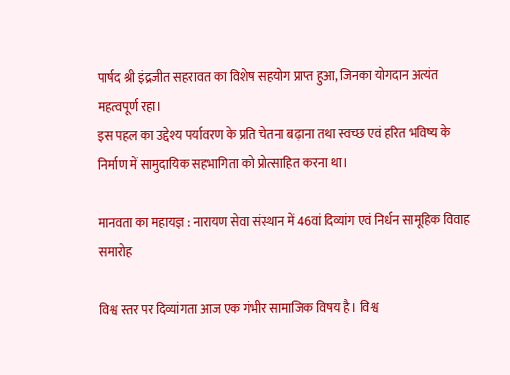पार्षद श्री इंद्रजीत सहरावत का विशेष सहयोग प्राप्त हुआ, जिनका योगदान अत्यंत महत्वपूर्ण रहा।
इस पहल का उद्देश्य पर्यावरण के प्रति चेतना बढ़ाना तथा स्वच्छ एवं हरित भविष्य के निर्माण में सामुदायिक सहभागिता को प्रोत्साहित करना था।

मानवता का महायज्ञ : नारायण सेवा संस्थान में 46वां दिव्यांग एवं निर्धन सामूहिक विवाह समारोह

विश्व स्तर पर दिव्यांगता आज एक गंभीर सामाजिक विषय है। विश्व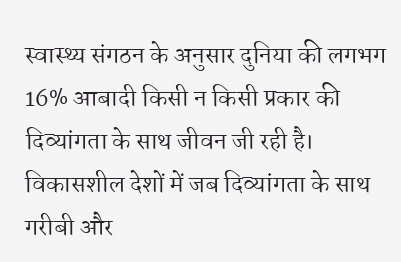स्वास्थ्य संगठन के अनुसार दुनिया की लगभग 16% आबादी किसी न किसी प्रकार की दिव्यांगता के साथ जीवन जी रही है। विकासशील देशों में जब दिव्यांगता के साथ गरीबी और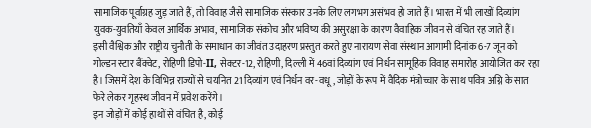सामाजिक पूर्वाग्रह जुड़ जाते हैं, तो विवाह जैसे सामाजिक संस्कार उनके लिए लगभग असंभव हो जाते हैं। भारत में भी लाखों दिव्यांग युवक-युवतियाँ केवल आर्थिक अभाव, सामाजिक संकोच और भविष्य की असुरक्षा के कारण वैवाहिक जीवन से वंचित रह जाते हैं।
इसी वैश्विक और राष्ट्रीय चुनौती के समाधान का जीवंत उदाहरण प्रस्तुत करते हुए नारायण सेवा संस्थान आगामी दिनांक 6-7 जून को गोल्डन स्टार बैंक्वेट, रोहिणी डिपो-II, सेक्टर-12, रोहिणी, दिल्ली में 46वां दिव्यांग एवं निर्धन सामूहिक विवाह समारोह आयोजित कर रहा है। जिसमें देश के विभिन्न राज्यों से चयनित 21 दिव्यांग एवं निर्धन वर-वधू, जोड़ों के रूप में वैदिक मंत्रोच्चार के साथ पवित्र अग्नि के सात फेरे लेकर गृहस्थ जीवन में प्रवेश करेंगे।
इन जोड़ों में कोई हाथों से वंचित है, कोई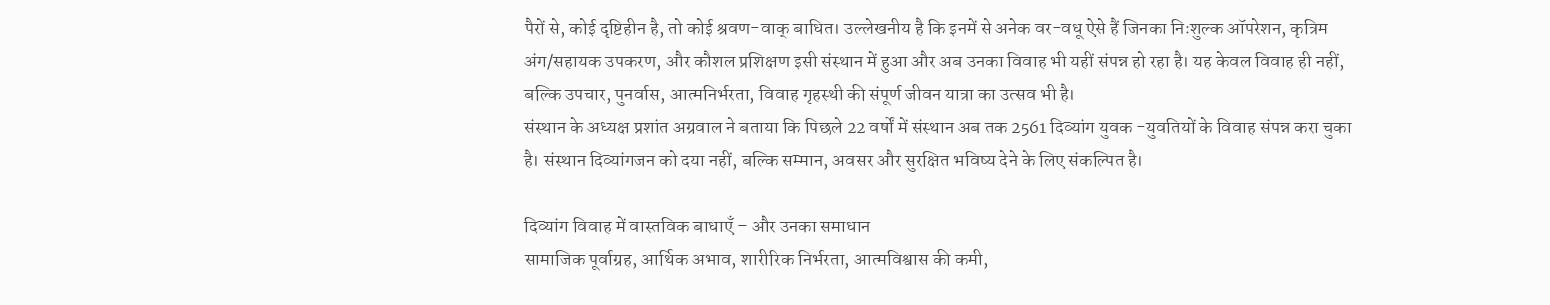पैरों से, कोई दृष्टिहीन है, तो कोई श्रवण-वाक् बाधित। उल्लेखनीय है कि इनमें से अनेक वर-वधू ऐसे हैं जिनका निःशुल्क ऑपरेशन, कृत्रिम अंग/सहायक उपकरण, और कौशल प्रशिक्षण इसी संस्थान में हुआ और अब उनका विवाह भी यहीं संपन्न हो रहा है। यह केवल विवाह ही नहीं, बल्कि उपचार, पुनर्वास, आत्मनिर्भरता, विवाह गृहस्थी की संपूर्ण जीवन यात्रा का उत्सव भी है।
संस्थान के अध्यक्ष प्रशांत अग्रवाल ने बताया कि पिछले 22 वर्षों में संस्थान अब तक 2561 दिव्यांग युवक -युवतियों के विवाह संपन्न करा चुका है। संस्थान दिव्यांगजन को दया नहीं, बल्कि सम्मान, अवसर और सुरक्षित भविष्य देने के लिए संकल्पित है।

दिव्यांग विवाह में वास्तविक बाधाएँ – और उनका समाधान
सामाजिक पूर्वाग्रह, आर्थिक अभाव, शारीरिक निर्भरता, आत्मविश्वास की कमी,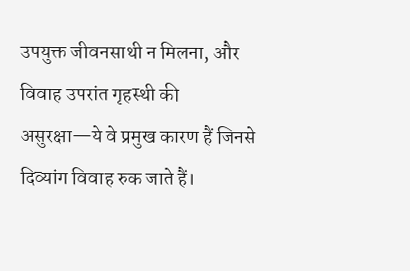उपयुक्त जीवनसाथी न मिलना, और विवाह उपरांत गृहस्थी की असुरक्षा—ये वे प्रमुख कारण हैं जिनसे दिव्यांग विवाह रुक जाते हैं।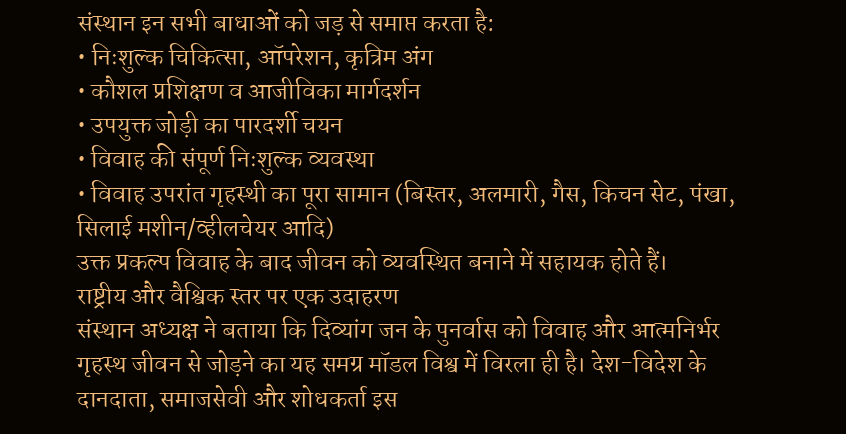संस्थान इन सभी बाधाओं को जड़ से समाप्त करता है:
• निःशुल्क चिकित्सा, ऑपरेशन, कृत्रिम अंग
• कौशल प्रशिक्षण व आजीविका मार्गदर्शन
• उपयुक्त जोड़ी का पारदर्शी चयन
• विवाह की संपूर्ण निःशुल्क व्यवस्था
• विवाह उपरांत गृहस्थी का पूरा सामान (बिस्तर, अलमारी, गैस, किचन सेट, पंखा, सिलाई मशीन/व्हीलचेयर आदि)
उक्त प्रकल्प विवाह के बाद जीवन को व्यवस्थित बनाने में सहायक होते हैं।
राष्ट्रीय और वैश्विक स्तर पर एक उदाहरण
संस्थान अध्यक्ष ने बताया कि दिव्यांग जन के पुनर्वास को विवाह और आत्मनिर्भर गृहस्थ जीवन से जोड़ने का यह समग्र मॉडल विश्व में विरला ही है। देश-विदेश के दानदाता, समाजसेवी और शोधकर्ता इस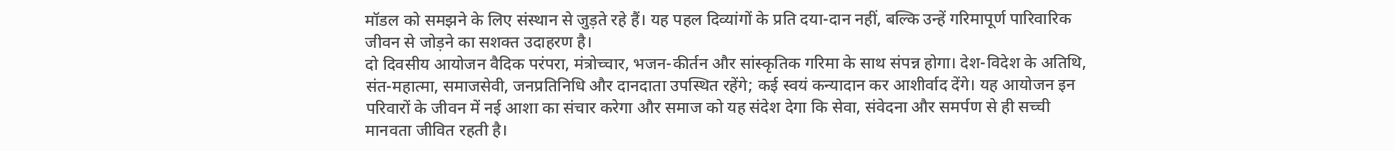मॉडल को समझने के लिए संस्थान से जुड़ते रहे हैं। यह पहल दिव्यांगों के प्रति दया-दान नहीं, बल्कि उन्हें गरिमापूर्ण पारिवारिक जीवन से जोड़ने का सशक्त उदाहरण है।
दो दिवसीय आयोजन वैदिक परंपरा, मंत्रोच्चार, भजन-कीर्तन और सांस्कृतिक गरिमा के साथ संपन्न होगा। देश-विदेश के अतिथि, संत-महात्मा, समाजसेवी, जनप्रतिनिधि और दानदाता उपस्थित रहेंगे; कई स्वयं कन्यादान कर आशीर्वाद देंगे। यह आयोजन इन परिवारों के जीवन में नई आशा का संचार करेगा और समाज को यह संदेश देगा कि सेवा, संवेदना और समर्पण से ही सच्ची मानवता जीवित रहती है।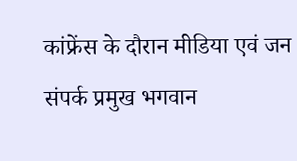कांफ्रेंस के दौरान मीडिया एवं जन संपर्क प्रमुख भगवान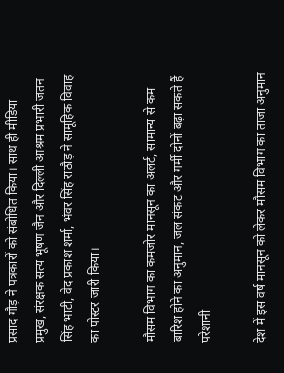प्रसाद गौड़ ने पत्रकारों को संबोधित किया। साथ ही मीडिया प्रमुख, संरक्षक सत्य भूषण जैन और दिल्ली आश्रम प्रभारी जतन सिंह भाटी, वेद प्रकाश शर्मा, भंवर सिंह राठौड़ ने सामूहिक विवाह का पोस्टर जारी किया।

मौसम विभाग का कमजोर मानसून का अलर्ट, सामान्य से कम बारिश होने का अनुमान, जल संकट और गर्मी दोनों बढ़ा सकते हैं परेशानी

देश में इस वर्ष मानसून को लेकर मौसम विभाग का ताजा अनुमान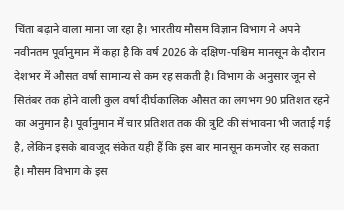चिंता बढ़ाने वाला माना जा रहा है। भारतीय मौसम विज्ञान विभाग ने अपने नवीनतम पूर्वानुमान में कहा है कि वर्ष 2026 के दक्षिण-पश्चिम मानसून के दौरान देशभर में औसत वर्षा सामान्य से कम रह सकती है। विभाग के अनुसार जून से सितंबर तक होने वाली कुल वर्षा दीर्घकालिक औसत का लगभग 90 प्रतिशत रहने का अनुमान है। पूर्वानुमान में चार प्रतिशत तक की त्रुटि की संभावना भी जताई गई है, लेकिन इसके बावजूद संकेत यही हैं कि इस बार मानसून कमजोर रह सकता है। मौसम विभाग के इस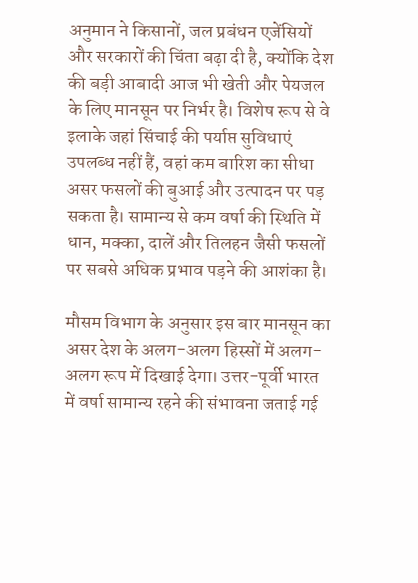अनुमान ने किसानों, जल प्रबंधन एजेंसियों और सरकारों की चिंता बढ़ा दी है, क्योंकि देश की बड़ी आबादी आज भी खेती और पेयजल के लिए मानसून पर निर्भर है। विशेष रूप से वे इलाके जहां सिंचाई की पर्याप्त सुविधाएं उपलब्ध नहीं हैं, वहां कम बारिश का सीधा असर फसलों की बुआई और उत्पादन पर पड़ सकता है। सामान्य से कम वर्षा की स्थिति में धान, मक्का, दालें और तिलहन जैसी फसलों पर सबसे अधिक प्रभाव पड़ने की आशंका है।

मौसम विभाग के अनुसार इस बार मानसून का असर देश के अलग-अलग हिस्सों में अलग-अलग रूप में दिखाई देगा। उत्तर-पूर्वी भारत में वर्षा सामान्य रहने की संभावना जताई गई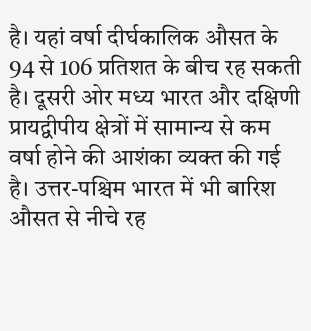है। यहां वर्षा दीर्घकालिक औसत के 94 से 106 प्रतिशत के बीच रह सकती है। दूसरी ओर मध्य भारत और दक्षिणी प्रायद्वीपीय क्षेत्रों में सामान्य से कम वर्षा होने की आशंका व्यक्त की गई है। उत्तर-पश्चिम भारत में भी बारिश औसत से नीचे रह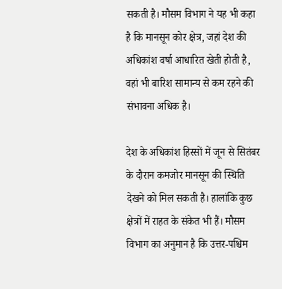सकती है। मौसम विभाग ने यह भी कहा है कि मानसून कोर क्षेत्र, जहां देश की अधिकांश वर्षा आधारित खेती होती है, वहां भी बारिश सामान्य से कम रहने की संभावना अधिक है।

देश के अधिकांश हिस्सों में जून से सितंबर के दौरान कमजोर मानसून की स्थिति देखने को मिल सकती है। हालांकि कुछ क्षेत्रों में राहत के संकेत भी हैं। मौसम विभाग का अनुमान है कि उत्तर-पश्चिम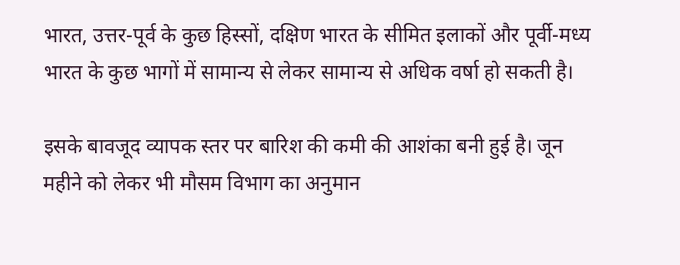भारत, उत्तर-पूर्व के कुछ हिस्सों, दक्षिण भारत के सीमित इलाकों और पूर्वी-मध्य भारत के कुछ भागों में सामान्य से लेकर सामान्य से अधिक वर्षा हो सकती है।

इसके बावजूद व्यापक स्तर पर बारिश की कमी की आशंका बनी हुई है। जून महीने को लेकर भी मौसम विभाग का अनुमान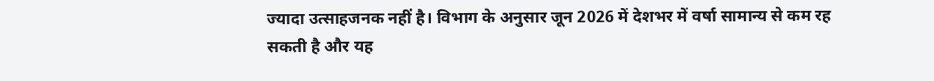ज्यादा उत्साहजनक नहीं है। विभाग के अनुसार जून 2026 में देशभर में वर्षा सामान्य से कम रह सकती है और यह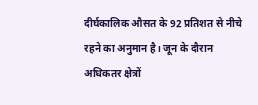दीर्घकालिक औसत के 92 प्रतिशत से नीचे रहने का अनुमान है। जून के दौरान अधिकतर क्षेत्रों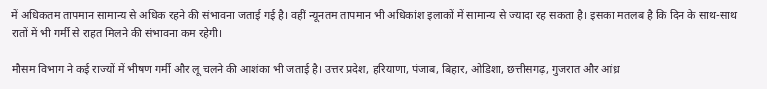में अधिकतम तापमान सामान्य से अधिक रहने की संभावना जताई गई है। वहीं न्यूनतम तापमान भी अधिकांश इलाकों में सामान्य से ज्यादा रह सकता है। इसका मतलब है कि दिन के साथ-साथ रातों में भी गर्मी से राहत मिलने की संभावना कम रहेगी।

मौसम विभाग ने कई राज्यों में भीषण गर्मी और लू चलने की आशंका भी जताई है। उत्तर प्रदेश, हरियाणा, पंजाब, बिहार, ओडिशा, छत्तीसगढ़, गुजरात और आंध्र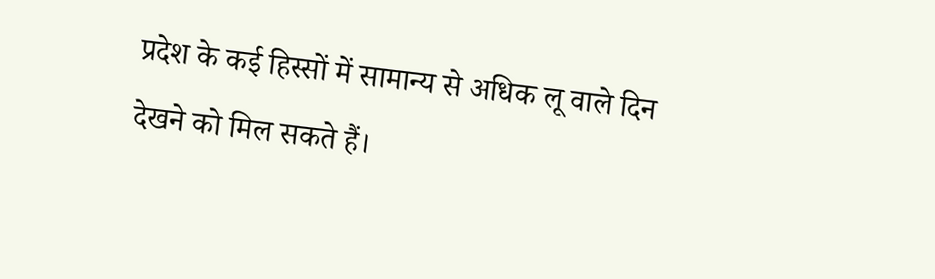प्रदेश के कई हिस्सों में सामान्य से अधिक लू वाले दिन देखने को मिल सकते हैं।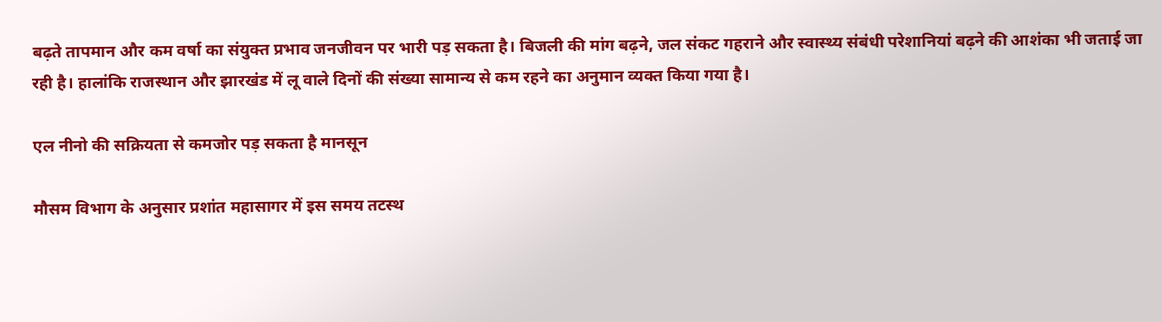बढ़ते तापमान और कम वर्षा का संयुक्त प्रभाव जनजीवन पर भारी पड़ सकता है। बिजली की मांग बढ़ने, जल संकट गहराने और स्वास्थ्य संबंधी परेशानियां बढ़ने की आशंका भी जताई जा रही है। हालांकि राजस्थान और झारखंड में लू वाले दिनों की संख्या सामान्य से कम रहने का अनुमान व्यक्त किया गया है।

एल नीनो की सक्रियता से कमजोर पड़ सकता है मानसून

मौसम विभाग के अनुसार प्रशांत महासागर में इस समय तटस्थ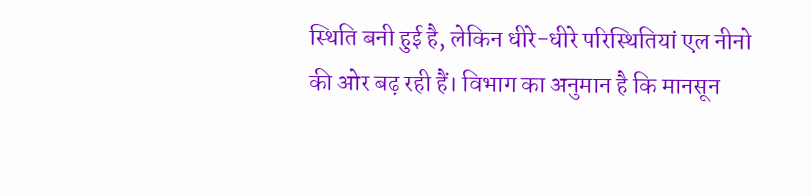स्थिति बनी हुई है, लेकिन धीरे-धीरे परिस्थितियां एल नीनो की ओर बढ़ रही हैं। विभाग का अनुमान है कि मानसून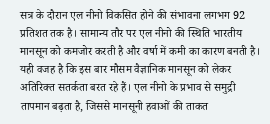सत्र के दौरान एल नीनो विकसित होने की संभावना लगभग 92 प्रतिशत तक है। सामान्य तौर पर एल नीनो की स्थिति भारतीय मानसून को कमजोर करती है और वर्षा में कमी का कारण बनती है। यही वजह है कि इस बार मौसम वैज्ञानिक मानसून को लेकर अतिरिक्त सतर्कता बरत रहे हैं। एल नीनो के प्रभाव से समुद्री तापमान बढ़ता है, जिससे मानसूनी हवाओं की ताकत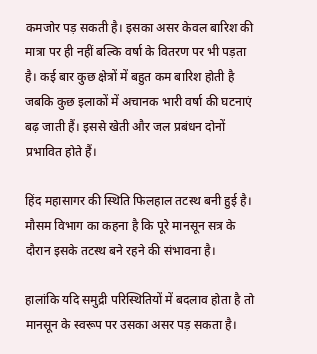कमजोर पड़ सकती है। इसका असर केवल बारिश की मात्रा पर ही नहीं बल्कि वर्षा के वितरण पर भी पड़ता है। कई बार कुछ क्षेत्रों में बहुत कम बारिश होती है जबकि कुछ इलाकों में अचानक भारी वर्षा की घटनाएं बढ़ जाती हैं। इससे खेती और जल प्रबंधन दोनों प्रभावित होते हैं।

हिंद महासागर की स्थिति फिलहाल तटस्थ बनी हुई है। मौसम विभाग का कहना है कि पूरे मानसून सत्र के दौरान इसके तटस्थ बने रहने की संभावना है।

हालांकि यदि समुद्री परिस्थितियों में बदलाव होता है तो मानसून के स्वरूप पर उसका असर पड़ सकता है।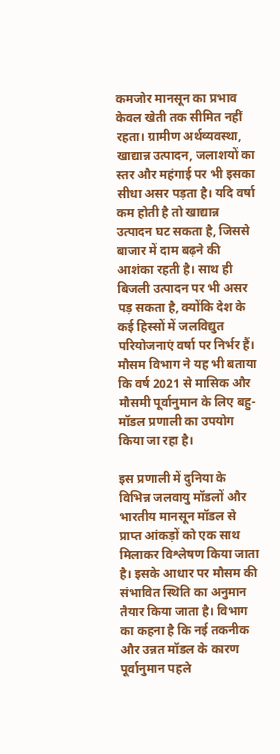कमजोर मानसून का प्रभाव केवल खेती तक सीमित नहीं रहता। ग्रामीण अर्थव्यवस्था, खाद्यान्न उत्पादन, जलाशयों का स्तर और महंगाई पर भी इसका सीधा असर पड़ता है। यदि वर्षा कम होती है तो खाद्यान्न उत्पादन घट सकता है, जिससे बाजार में दाम बढ़ने की आशंका रहती है। साथ ही बिजली उत्पादन पर भी असर पड़ सकता है, क्योंकि देश के कई हिस्सों में जलविद्युत परियोजनाएं वर्षा पर निर्भर हैं। मौसम विभाग ने यह भी बताया कि वर्ष 2021 से मासिक और मौसमी पूर्वानुमान के लिए बहु-मॉडल प्रणाली का उपयोग किया जा रहा है।

इस प्रणाली में दुनिया के विभिन्न जलवायु मॉडलों और भारतीय मानसून मॉडल से प्राप्त आंकड़ों को एक साथ मिलाकर विश्लेषण किया जाता है। इसके आधार पर मौसम की संभावित स्थिति का अनुमान तैयार किया जाता है। विभाग का कहना है कि नई तकनीक और उन्नत मॉडल के कारण पूर्वानुमान पहले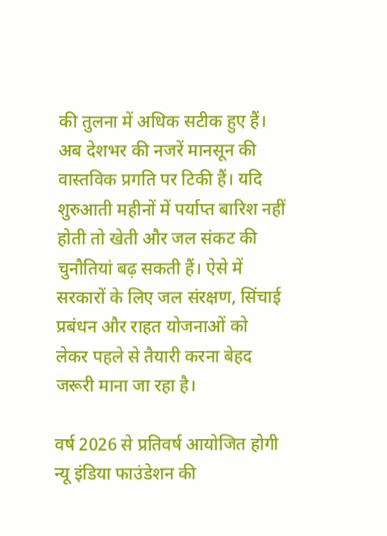की तुलना में अधिक सटीक हुए हैं। अब देशभर की नजरें मानसून की वास्तविक प्रगति पर टिकी हैं। यदि शुरुआती महीनों में पर्याप्त बारिश नहीं होती तो खेती और जल संकट की चुनौतियां बढ़ सकती हैं। ऐसे में सरकारों के लिए जल संरक्षण, सिंचाई प्रबंधन और राहत योजनाओं को लेकर पहले से तैयारी करना बेहद जरूरी माना जा रहा है।

वर्ष 2026 से प्रतिवर्ष आयोजित होगी न्यू इंडिया फाउंडेशन की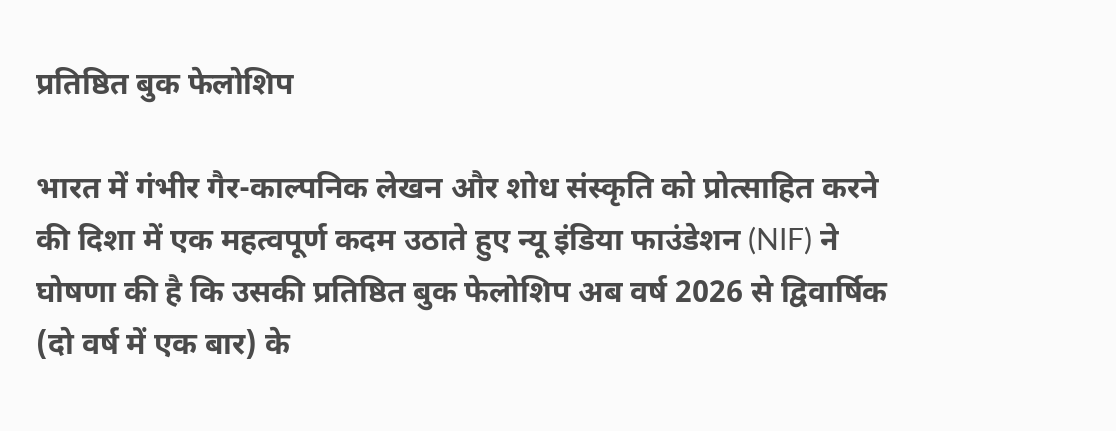प्रतिष्ठित बुक फेलोशिप

भारत में गंभीर गैर-काल्पनिक लेखन और शोध संस्कृति को प्रोत्साहित करने की दिशा में एक महत्वपूर्ण कदम उठाते हुए न्यू इंडिया फाउंडेशन (NIF) ने घोषणा की है कि उसकी प्रतिष्ठित बुक फेलोशिप अब वर्ष 2026 से द्विवार्षिक (दो वर्ष में एक बार) के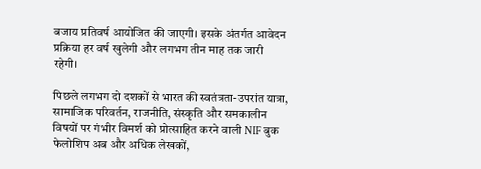बजाय प्रतिवर्ष आयोजित की जाएगी। इसके अंतर्गत आवेदन प्रक्रिया हर वर्ष खुलेगी और लगभग तीन माह तक जारी रहेगी।

पिछले लगभग दो दशकों से भारत की स्वतंत्रता-उपरांत यात्रा, सामाजिक परिवर्तन, राजनीति, संस्कृति और समकालीन विषयों पर गंभीर विमर्श को प्रोत्साहित करने वाली NIF बुक फेलोशिप अब और अधिक लेखकों,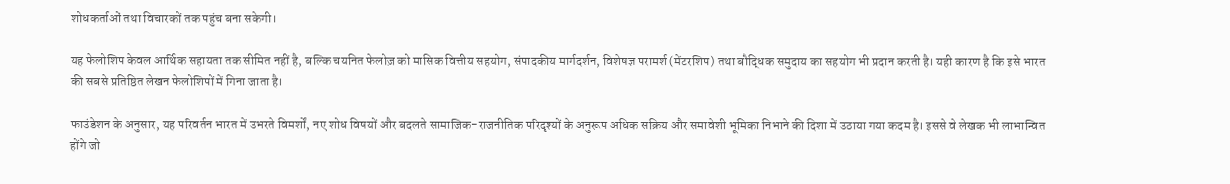शोधकर्ताओं तथा विचारकों तक पहुंच बना सकेगी।

यह फेलोशिप केवल आर्थिक सहायता तक सीमित नहीं है, बल्कि चयनित फेलोज़ को मासिक वित्तीय सहयोग, संपादकीय मार्गदर्शन, विशेषज्ञ परामर्श (मेंटरशिप) तथा बौद्धिक समुदाय का सहयोग भी प्रदान करती है। यही कारण है कि इसे भारत की सबसे प्रतिष्ठित लेखन फेलोशिपों में गिना जाता है।

फाउंडेशन के अनुसार, यह परिवर्तन भारत में उभरते विमर्शों, नए शोध विषयों और बदलते सामाजिक-राजनीतिक परिदृश्यों के अनुरूप अधिक सक्रिय और समावेशी भूमिका निभाने की दिशा में उठाया गया कदम है। इससे वे लेखक भी लाभान्वित होंगे जो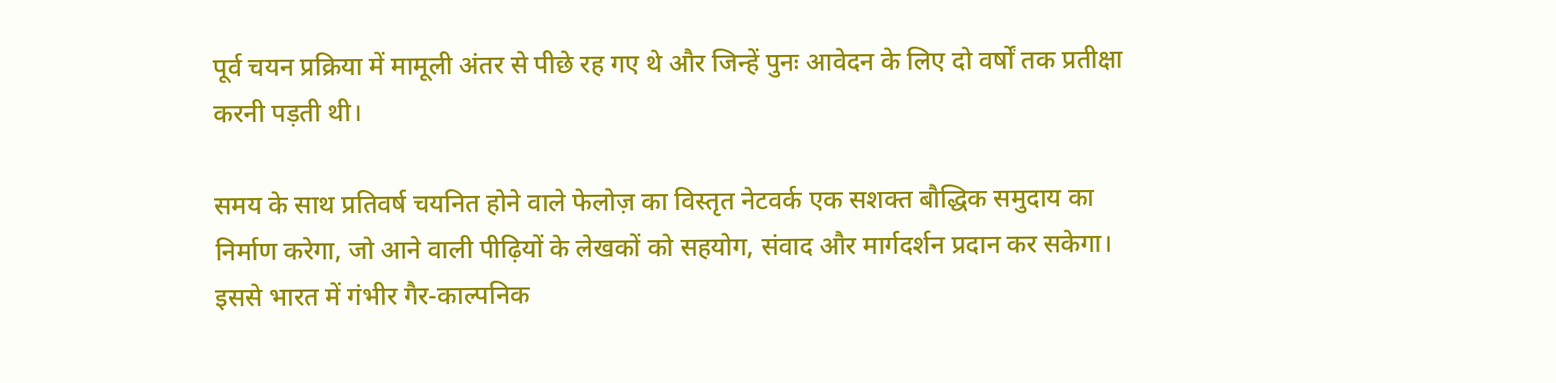पूर्व चयन प्रक्रिया में मामूली अंतर से पीछे रह गए थे और जिन्हें पुनः आवेदन के लिए दो वर्षों तक प्रतीक्षा करनी पड़ती थी।

समय के साथ प्रतिवर्ष चयनित होने वाले फेलोज़ का विस्तृत नेटवर्क एक सशक्त बौद्धिक समुदाय का निर्माण करेगा, जो आने वाली पीढ़ियों के लेखकों को सहयोग, संवाद और मार्गदर्शन प्रदान कर सकेगा। इससे भारत में गंभीर गैर-काल्पनिक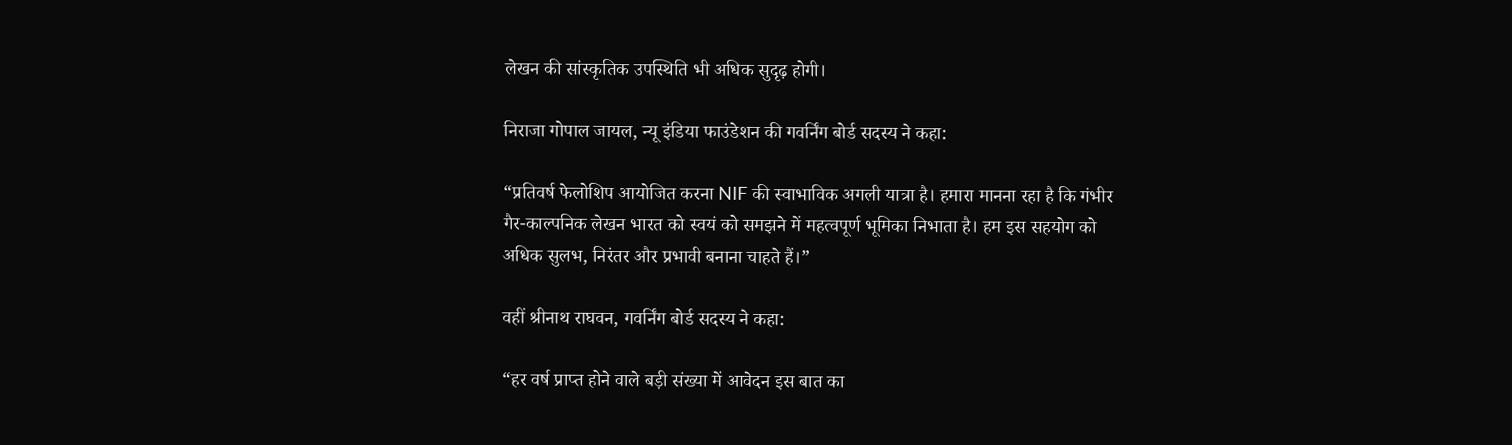लेखन की सांस्कृतिक उपस्थिति भी अधिक सुदृढ़ होगी।

निराजा गोपाल जायल, न्यू इंडिया फाउंडेशन की गवर्निंग बोर्ड सदस्य ने कहा:

“प्रतिवर्ष फेलोशिप आयोजित करना NIF की स्वाभाविक अगली यात्रा है। हमारा मानना रहा है कि गंभीर गैर-काल्पनिक लेखन भारत को स्वयं को समझने में महत्वपूर्ण भूमिका निभाता है। हम इस सहयोग को अधिक सुलभ, निरंतर और प्रभावी बनाना चाहते हैं।”

वहीं श्रीनाथ राघवन, गवर्निंग बोर्ड सदस्य ने कहा:

“हर वर्ष प्राप्त होने वाले बड़ी संख्या में आवेदन इस बात का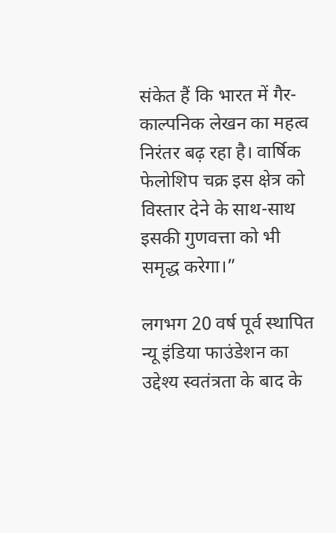संकेत हैं कि भारत में गैर-काल्पनिक लेखन का महत्व निरंतर बढ़ रहा है। वार्षिक फेलोशिप चक्र इस क्षेत्र को विस्तार देने के साथ-साथ इसकी गुणवत्ता को भी समृद्ध करेगा।”

लगभग 20 वर्ष पूर्व स्थापित न्यू इंडिया फाउंडेशन का उद्देश्य स्वतंत्रता के बाद के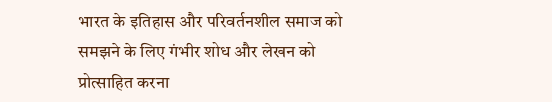भारत के इतिहास और परिवर्तनशील समाज को समझने के लिए गंभीर शोध और लेखन को प्रोत्साहित करना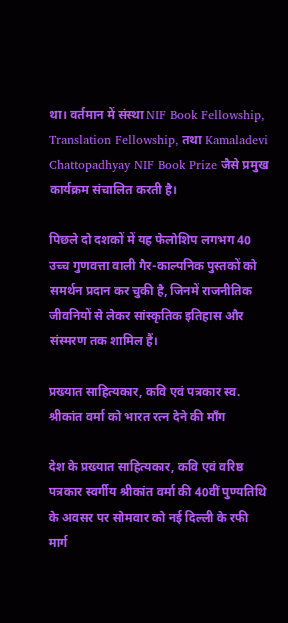था। वर्तमान में संस्था NIF Book Fellowship, Translation Fellowship, तथा Kamaladevi Chattopadhyay NIF Book Prize जैसे प्रमुख कार्यक्रम संचालित करती है।

पिछले दो दशकों में यह फेलोशिप लगभग 40 उच्च गुणवत्ता वाली गैर-काल्पनिक पुस्तकों को समर्थन प्रदान कर चुकी है, जिनमें राजनीतिक जीवनियों से लेकर सांस्कृतिक इतिहास और संस्मरण तक शामिल हैं।

प्रख्यात साहित्यकार, कवि एवं पत्रकार स्व. श्रीकांत वर्मा को भारत रत्न देने की माँग

देश के प्रख्यात साहित्यकार, कवि एवं वरिष्ठ पत्रकार स्वर्गीय श्रीकांत वर्मा की 40वीं पुण्यतिथि के अवसर पर सोमवार को नई दिल्ली के रफी मार्ग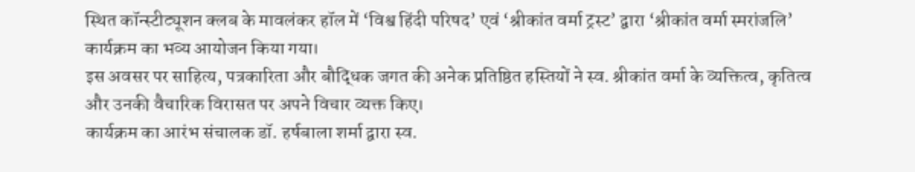स्थित कॉन्स्टीट्यूशन क्लब के मावलंकर हॉल में ‘विश्व हिंदी परिषद’ एवं ‘श्रीकांत वर्मा ट्रस्ट’ द्वारा ‘श्रीकांत वर्मा स्मरांजलि’ कार्यक्रम का भव्य आयोजन किया गया।
इस अवसर पर साहित्य, पत्रकारिता और बौद्धिक जगत की अनेक प्रतिष्ठित हस्तियों ने स्व. श्रीकांत वर्मा के व्यक्तित्व, कृतित्व और उनकी वैचारिक विरासत पर अपने विचार व्यक्त किए।
कार्यक्रम का आरंभ संचालक डॉ. हर्षबाला शर्मा द्वारा स्व.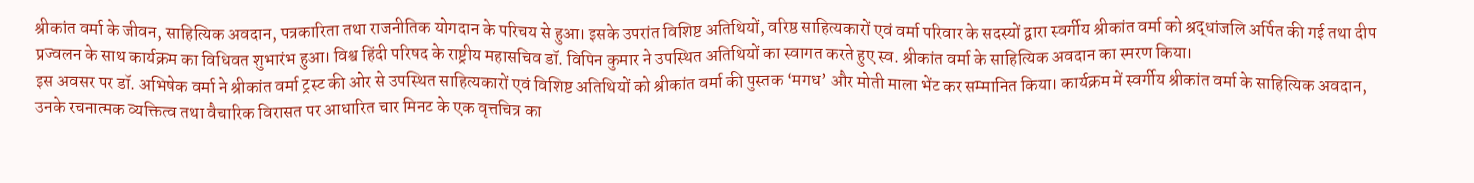श्रीकांत वर्मा के जीवन, साहित्यिक अवदान, पत्रकारिता तथा राजनीतिक योगदान के परिचय से हुआ। इसके उपरांत विशिष्ट अतिथियों, वरिष्ठ साहित्यकारों एवं वर्मा परिवार के सदस्यों द्वारा स्वर्गीय श्रीकांत वर्मा को श्रद्धांजलि अर्पित की गई तथा दीप प्रज्वलन के साथ कार्यक्रम का विधिवत शुभारंभ हुआ। विश्व हिंदी परिषद के राष्ट्रीय महासचिव डॉ. विपिन कुमार ने उपस्थित अतिथियों का स्वागत करते हुए स्व. श्रीकांत वर्मा के साहित्यिक अवदान का स्मरण किया।
इस अवसर पर डॉ. अभिषेक वर्मा ने श्रीकांत वर्मा ट्रस्ट की ओर से उपस्थित साहित्यकारों एवं विशिष्ट अतिथियों को श्रीकांत वर्मा की पुस्तक ‘मगध’ और मोती माला भेंट कर सम्मानित किया। कार्यक्रम में स्वर्गीय श्रीकांत वर्मा के साहित्यिक अवदान, उनके रचनात्मक व्यक्तित्व तथा वैचारिक विरासत पर आधारित चार मिनट के एक वृत्तचित्र का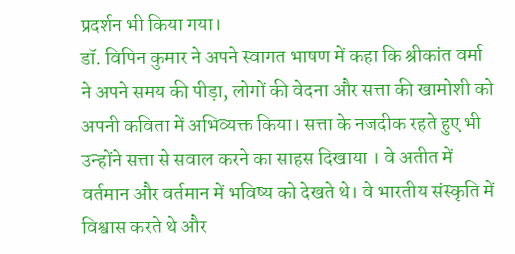प्रदर्शन भी किया गया।
डॉ. विपिन कुमार ने अपने स्वागत भाषण में कहा कि श्रीकांत वर्मा ने अपने समय की पीड़ा, लोगों की वेदना और सत्ता की खामोशी को अपनी कविता में अभिव्यक्त किया। सत्ता के नजदीक रहते हुए भी उन्होंने सत्ता से सवाल करने का साहस दिखाया । वे अतीत में वर्तमान और वर्तमान में भविष्य को देखते थे। वे भारतीय संस्कृति में विश्वास करते थे और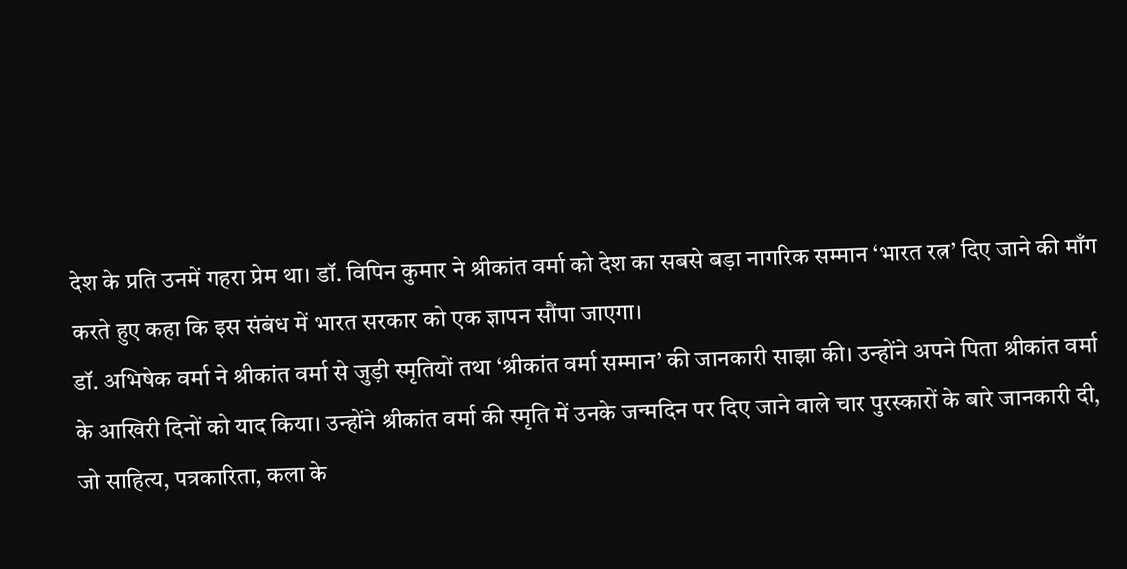देश के प्रति उनमें गहरा प्रेम था। डॉ. विपिन कुमार ने श्रीकांत वर्मा को देश का सबसे बड़ा नागरिक सम्मान ‘भारत रत्न’ दिए जाने की माँग करते हुए कहा कि इस संबंध में भारत सरकार को एक ज्ञापन सौंपा जाएगा।
डॉ. अभिषेक वर्मा ने श्रीकांत वर्मा से जुड़ी स्मृतियों तथा ‘श्रीकांत वर्मा सम्मान’ की जानकारी साझा की। उन्होंने अपने पिता श्रीकांत वर्मा के आखिरी दिनों को याद किया। उन्होंने श्रीकांत वर्मा की स्मृति में उनके जन्मदिन पर दिए जाने वाले चार पुरस्कारों के बारे जानकारी दी, जो साहित्य, पत्रकारिता, कला के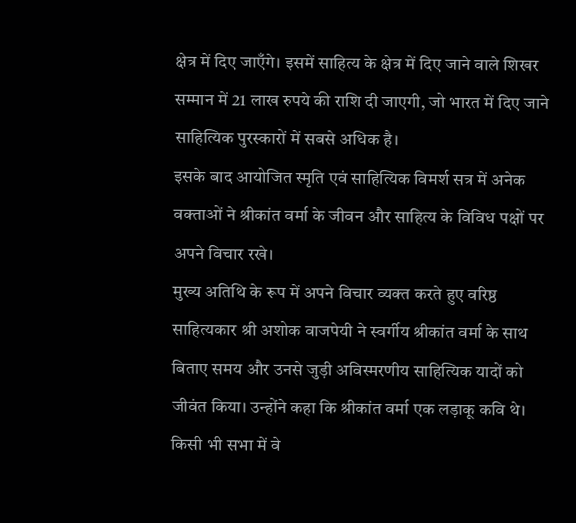क्षेत्र में दिए जाएँगे। इसमें साहित्य के क्षेत्र में दिए जाने वाले शिखर सम्मान में 21 लाख रुपये की राशि दी जाएगी, जो भारत में दिए जाने साहित्यिक पुरस्कारों में सबसे अधिक है।
इसके बाद आयोजित स्मृति एवं साहित्यिक विमर्श सत्र में अनेक वक्ताओं ने श्रीकांत वर्मा के जीवन और साहित्य के विविध पक्षों पर अपने विचार रखे।
मुख्य अतिथि के रूप में अपने विचार व्यक्त करते हुए वरिष्ठ साहित्यकार श्री अशोक वाजपेयी ने स्वर्गीय श्रीकांत वर्मा के साथ बिताए समय और उनसे जुड़ी अविस्मरणीय साहित्यिक यादों को जीवंत किया। उन्होंने कहा कि श्रीकांत वर्मा एक लड़ाकू कवि थे। किसी भी सभा में वे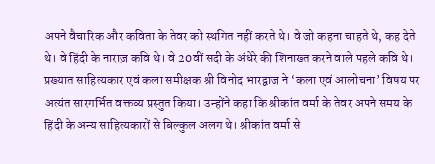अपने वैचारिक और कविता के तेवर को स्थगित नहीं करते थे। वे जो कहना चाहते थे, कह देते थे। वे हिंदी के नाराज़ कवि थे। वे 20वीं सदी के अंधेरे की शिनाख्त करने वाले पहले कवि थे।
प्रख्यात साहित्यकार एवं कला समीक्षक श्री विनोद भारद्वाज ने ‘कला एवं आलोचना’ विषय पर अत्यंत सारगर्भित वक्तव्य प्रस्तुत किया। उन्होंने कहा कि श्रीकांत वर्मा के तेवर अपने समय के हिंदी के अन्य साहित्यकारों से बिल्कुल अलग थे। श्रीकांत वर्मा से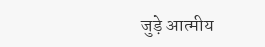जुड़े आत्मीय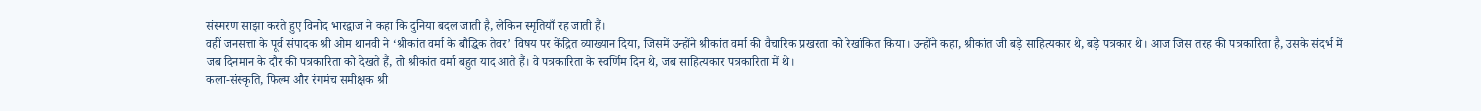संस्मरण साझा करते हुए विनोद भारद्वाज ने कहा कि दुनिया बदल जाती है, लेकिन स्मृतियाँ रह जाती हैं।
वहीं जनसत्ता के पूर्व संपादक श्री ओम थानवी ने ‘श्रीकांत वर्मा के बौद्धिक तेवर’ विषय पर केंद्रित व्याख्यान दिया, जिसमें उन्होंने श्रीकांत वर्मा की वैचारिक प्रखरता को रेखांकित किया। उन्होंने कहा, श्रीकांत जी बड़े साहित्यकार थे, बड़े पत्रकार थे। आज जिस तरह की पत्रकारिता है, उसके संदर्भ में जब दिनमान के दौर की पत्रकारिता को देखते हैं, तो श्रीकांत वर्मा बहुत याद आते हैं। वे पत्रकारिता के स्वर्णिम दिन थे, जब साहित्यकार पत्रकारिता में थे।
कला-संस्कृति, फिल्म और रंगमंच समीक्षक श्री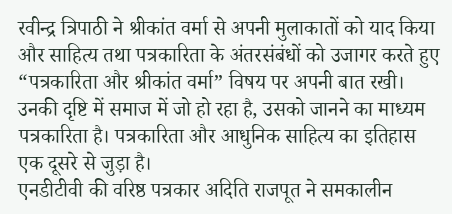रवीन्द्र त्रिपाठी ने श्रीकांत वर्मा से अपनी मुलाकातों को याद किया और साहित्य तथा पत्रकारिता के अंतरसंबंधों को उजागर करते हुए “पत्रकारिता और श्रीकांत वर्मा” विषय पर अपनी बात रखी। उनकी दृष्टि में समाज में जो हो रहा है, उसको जानने का माध्यम पत्रकारिता है। पत्रकारिता और आधुनिक साहित्य का इतिहास एक दूसरे से जुड़ा है।
एनडीटीवी की वरिष्ठ पत्रकार अदिति राजपूत ने समकालीन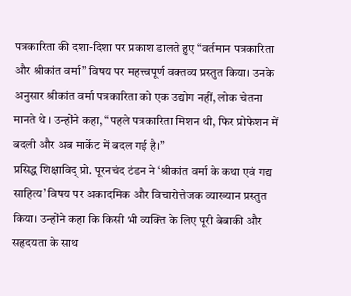पत्रकारिता की दशा-दिशा पर प्रकाश डालते हुए “वर्तमान पत्रकारिता और श्रीकांत वर्मा” विषय पर महत्त्वपूर्ण वक्तव्य प्रस्तुत किया। उनके अनुसार श्रीकांत वर्मा पत्रकारिता को एक उद्योग नहीं, लोक चेतना मानते थे । उन्होंने कहा, “पहले पत्रकारिता मिशन थी, फिर प्रोफेशन में बदली और अब मार्केट में बदल गई है।”
प्रसिद्ध शिक्षाविद् प्रो. पूरनचंद टंडन ने ‘श्रीकांत वर्मा के कथा एवं गद्य साहित्य’ विषय पर अकादमिक और विचारोत्तेजक व्याख्यान प्रस्तुत किया। उन्होंने कहा कि किसी भी व्यक्ति के लिए पूरी बेबाकी और सहृदयता के साथ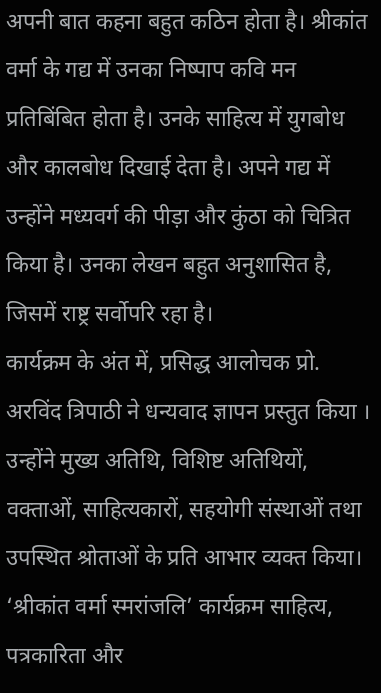अपनी बात कहना बहुत कठिन होता है। श्रीकांत वर्मा के गद्य में उनका निष्पाप कवि मन प्रतिबिंबित होता है। उनके साहित्य में युगबोध और कालबोध दिखाई देता है। अपने गद्य में उन्होंने मध्यवर्ग की पीड़ा और कुंठा को चित्रित किया है। उनका लेखन बहुत अनुशासित है, जिसमें राष्ट्र सर्वोपरि रहा है।
कार्यक्रम के अंत में, प्रसिद्ध आलोचक प्रो. अरविंद त्रिपाठी ने धन्यवाद ज्ञापन प्रस्तुत किया । उन्होंने मुख्य अतिथि, विशिष्ट अतिथियों, वक्ताओं, साहित्यकारों, सहयोगी संस्थाओं तथा उपस्थित श्रोताओं के प्रति आभार व्यक्त किया। ‘श्रीकांत वर्मा स्मरांजलि’ कार्यक्रम साहित्य, पत्रकारिता और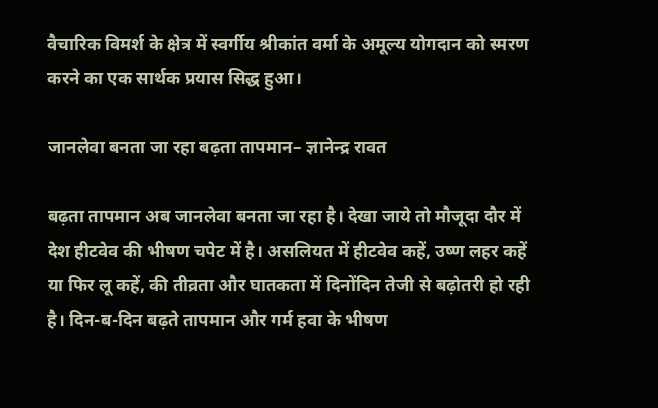वैचारिक विमर्श के क्षेत्र में स्वर्गीय श्रीकांत वर्मा के अमूल्य योगदान को स्मरण करने का एक सार्थक प्रयास सिद्ध हुआ।

जानलेवा बनता जा रहा बढ़ता तापमान– ज्ञानेन्द्र रावत

बढ़ता तापमान अब जानलेवा बनता जा रहा है। देखा जाये तो मौजूदा दौर में देश हीटवेव की भीषण चपेट में है। असलियत में हीटवेव कहें, उष्ण लहर कहें या फिर लू कहें, की तीव्रता और घातकता में दिनोंदिन तेजी से बढ़ोतरी हो रही है। दिन-ब-दिन बढ़ते तापमान और गर्म हवा के भीषण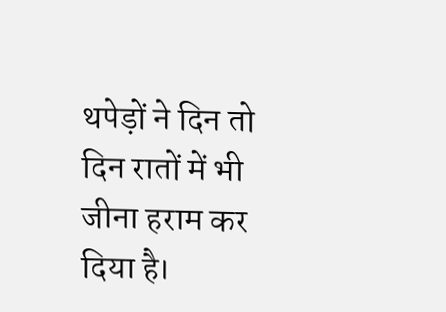थपेड़ों ने दिन तो दिन रातों में भी जीना हराम कर दिया है।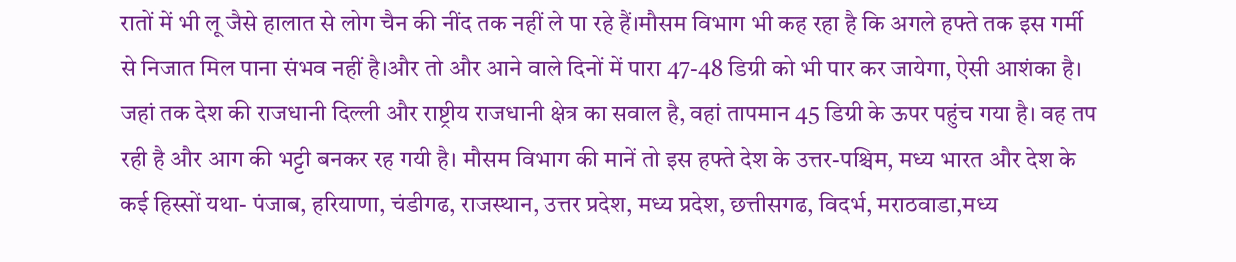रातों में भी लू जैसे हालात से लोग चैन की नींद तक नहीं ले पा रहे हैं।मौसम विभाग भी कह रहा है कि अगले हफ्ते तक इस गर्मी से निजात मिल पाना संभव नहीं है।और तो और आने वाले दिनों में पारा 47-48 डिग्री को भी पार कर जायेगा, ऐसी आशंका है। जहां तक देश की राजधानी दिल्ली और राष्ट्रीय राजधानी क्षेत्र का सवाल है, वहां तापमान 45 डिग्री के ऊपर पहुंच गया है। वह तप रही है और आग की भट्टी बनकर रह गयी है। मौसम विभाग की मानें तो इस हफ्ते देश के उत्तर-पश्चिम, मध्य भारत और देश के कई हिस्सों यथा- पंजाब, हरियाणा, चंडीगढ, राजस्थान, उत्तर प्रदेश, मध्य प्रदेश, छत्तीसगढ, विदर्भ, मराठवाडा,मध्य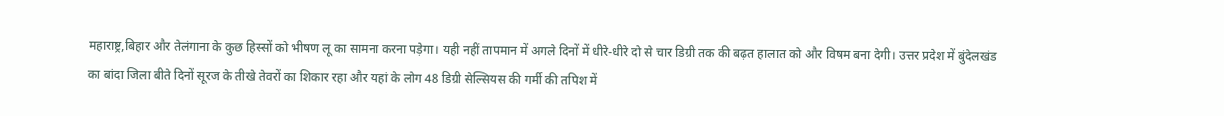महाराष्ट्र,बिहार और तेलंगाना के कुछ हिस्सों को भीषण लू का सामना करना पड़ेगा। यही नहीं तापमान में अगले दिनों में धीरे-धीरे दो से चार डिग्री तक की बढ़त हालात को और विषम बना देगी। उत्तर प्रदेश में बुंदेलखंड का बांदा जिला बीते दिनों सूरज के तीखे तेवरों का शिकार रहा और यहां के लोग 48 डिग्री सेल्सियस की गर्मी की तपिश में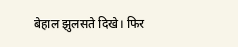बेहाल झुलसते दिखे। फिर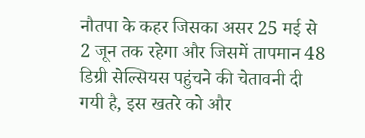नौतपा के कहर जिसका असर 25 मई से 2 जून तक रहेगा और जिसमें तापमान 48 डिग्री सेल्सियस पहुंचने की चेतावनी दी गयी है, इस खतरे को और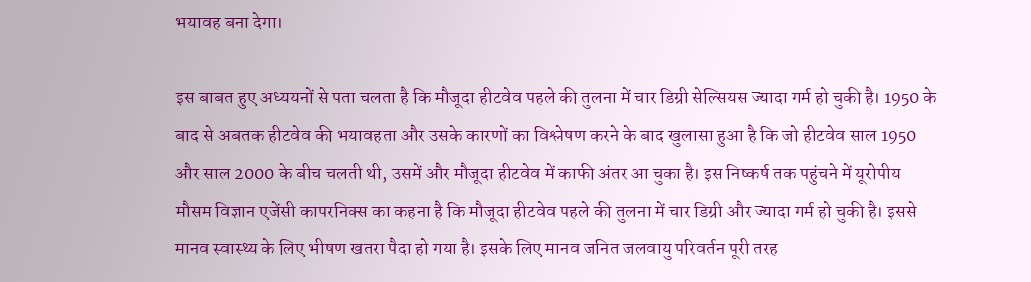भयावह बना देगा।

इस बाबत हुए अध्ययनों से पता चलता है कि मौजूदा हीटवेव पहले की तुलना में चार डिग्री सेल्सियस ज्यादा गर्म हो चुकी है। 1950 के बाद से अबतक हीटवेव की भयावहता और उसके कारणों का विश्लेषण करने के बाद खुलासा हुआ है कि जो हीटवेव साल 1950 और साल 2000 के बीच चलती थी, उसमें और मौजूदा हीटवेव में काफी अंतर आ चुका है। इस निष्कर्ष तक पहुंचने में यूरोपीय मौसम विज्ञान एजेंसी कापरनिक्स का कहना है कि मौजूदा हीटवेव पहले की तुलना में चार डिग्री और ज्यादा गर्म हो चुकी है। इससे मानव स्वास्थ्य के लिए भीषण खतरा पैदा हो गया है। इसके लिए मानव जनित जलवायु परिवर्तन पूरी तरह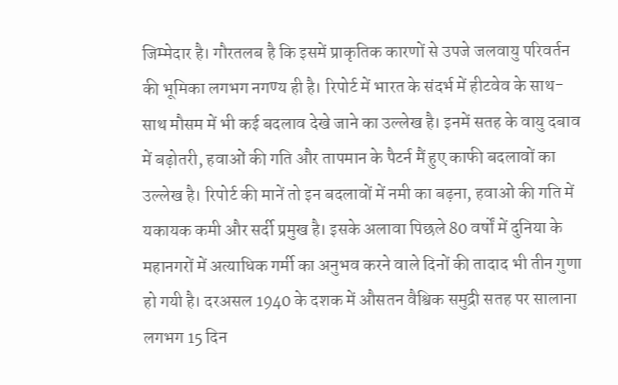जिम्मेदार है। गौरतलब है कि इसमें प्राकृतिक कारणों से उपजे जलवायु परिवर्तन की भूमिका लगभग नगण्य ही है। रिपोर्ट में भारत के संदर्भ में हीटवेव के साथ-साथ मौसम में भी कई बदलाव देखे जाने का उल्लेख है। इनमें सतह के वायु दबाव में बढ़ोतरी, हवाओं की गति और तापमान के पैटर्न मैं हुए काफी बदलावों का उल्लेख है। रिपोर्ट की मानें तो इन बदलावों में नमी का बढ़ना, हवाओं की गति में यकायक कमी और सर्दी प्रमुख है। इसके अलावा पिछले 80 वर्षों में दुनिया के महानगरों में अत्याधिक गर्मी का अनुभव करने वाले दिनों की तादाद भी तीन गुणा हो गयी है। दरअसल 1940 के दशक में औसतन वैश्विक समुद्री सतह पर सालाना लगभग 15 दिन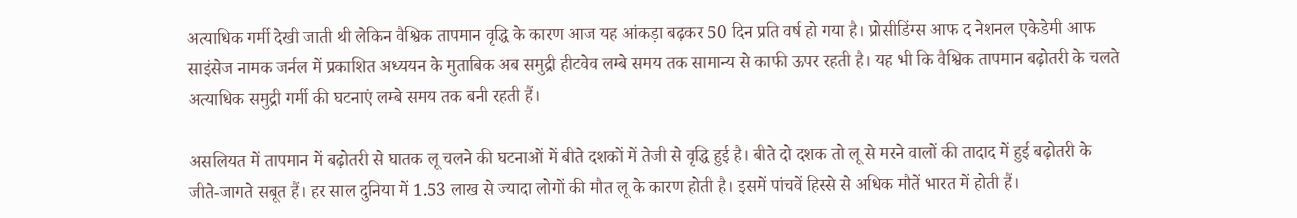अत्याधिक गर्मी देखी जाती थी लेकिन वैश्विक तापमान वृद्धि के कारण आज यह आंकड़ा बढ़कर 50 दिन प्रति वर्ष हो गया है। प्रोसीडिंग्स आफ द नेशनल एकेडेमी आफ साइंसेज नामक जर्नल में प्रकाशित अध्ययन के मुताबिक अब समुद्री हीटवेव लम्बे समय तक सामान्य से काफी ऊपर रहती है। यह भी कि वैश्विक तापमान बढ़ोतरी के चलते अत्याधिक समुद्री गर्मी की घटनाएं लम्बे समय तक बनी रहती हैं।

असलियत में तापमान में बढ़ोतरी से घातक लू चलने की घटनाओं में बीते दशकों में तेजी से वृद्धि हुई है। बीते दो दशक तो लू से मरने वालों की तादाद में हुई बढ़ोतरी के जीते-जागते सबूत हैं। हर साल दुनिया में 1.53 लाख से ज्यादा लोगों की मौत लू के कारण होती है। इसमें पांचवें हिस्से से अधिक मौतें भारत में होती हैं।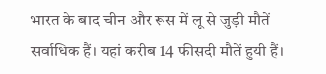भारत के बाद चीन और रूस में लू से जुड़ी मौतें सर्वाधिक हैं। यहां करीब 14 फीसदी मौतें हुयी हैं।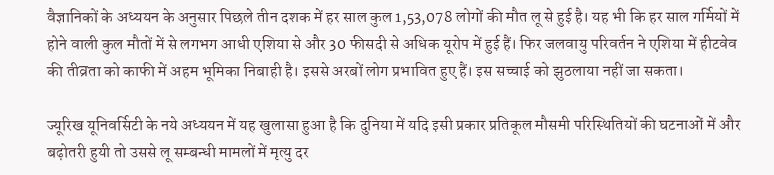वैज्ञानिकों के अध्ययन के अनुसार पिछले तीन दशक में हर साल कुल 1,53,078 लोगों की मौत लू से हुई है। यह भी कि हर साल गर्मियों में होने वाली कुल मौतों में से लगभग आधी एशिया से और 30 फीसदी से अधिक यूरोप में हुई हैं। फिर जलवायु परिवर्तन ने एशिया में हीटवेव की तीव्रता को काफी में अहम भूमिका निबाही है। इससे अरबों लोग प्रभावित हुए हैं। इस सच्चाई को झुठलाया नहीं जा सकता।

ज्यूरिख यूनिवर्सिटी के नये अध्ययन में यह खुलासा हुआ है कि दुनिया में यदि इसी प्रकार प्रतिकूल मौसमी परिस्थितियों की घटनाओं में और बढ़ोतरी हुयी तो उससे लू सम्बन्धी मामलों में मृत्यु दर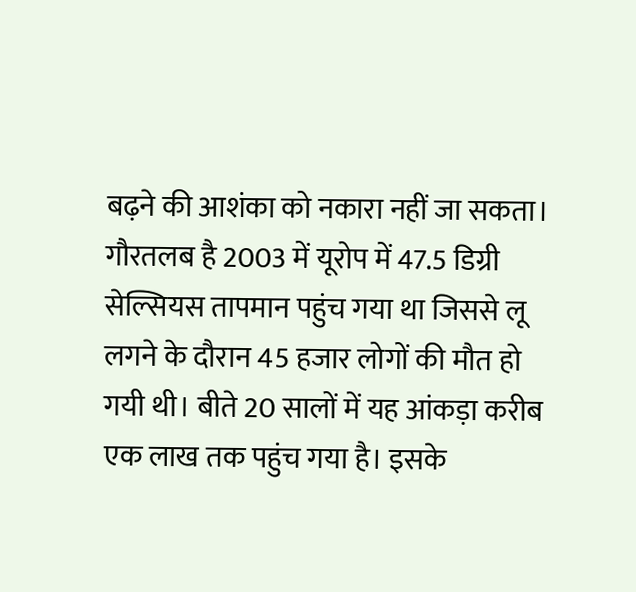बढ़ने की आशंका को नकारा नहीं जा सकता। गौरतलब है 2003 में यूरोप में 47.5 डिग्री सेल्सियस तापमान पहुंच गया था जिससे लू लगने के दौरान 45 हजार लोगों की मौत हो गयी थी। बीते 20 सालों में यह आंकड़ा करीब एक लाख तक पहुंच गया है। इसके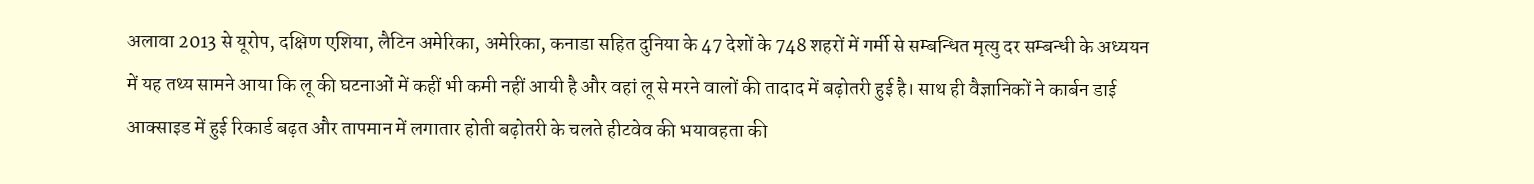अलावा 2013 से यूरोप, दक्षिण एशिया, लैटिन अमेरिका, अमेरिका, कनाडा सहित दुनिया के 47 देशों के 748 शहरों में गर्मी से सम्बन्धित मृत्यु दर सम्बन्धी के अध्ययन में यह तथ्य सामने आया कि लू की घटनाओं में कहीं भी कमी नहीं आयी है और वहां लू से मरने वालों की तादाद में बढ़ोतरी हुई है। साथ ही वैज्ञानिकों ने कार्बन डाई आक्साइड में हुई रिकार्ड बढ़त और तापमान में लगातार होती बढ़ोतरी के चलते हीटवेव की भयावहता की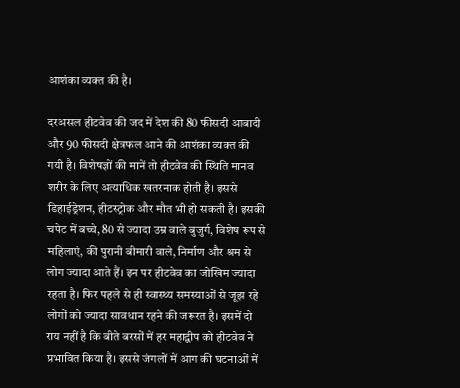आशंका व्यक्त की है।

दरअसल हीटवेव की जद में देश की 80 फीसदी आबादी और 90 फीसदी क्षेत्रफल आने की आशंका व्यक्त की गयी है। विशेषज्ञों की मानें तो हीटवेव की स्थिति मानव शरीर के लिए अत्याधिक खतरनाक होती है। इससे डिहाईड्रेशन, हीटस्ट्रोक और मौत भी हो सकती है। इसकी चपेट में बच्चे, 80 से ज्यादा उम्र वाले बुजुर्ग, विशेष रूप से महिलाएं, की पुरानी बीमारी वाले, निर्माण और श्रम से लोग ज्यादा आते हैं। इन पर हीटवेव का जोखिम ज्यादा रहता है। फिर पहले से ही स्वास्थ्य समस्याओं से जूझ रहे लोगों को ज्यादा सावधान रहने की जरूरत है। इसमें दो राय नहीं है कि बीते बरसों में हर महाद्वीप को हीटवेव ने प्रभावित किया है। इससे जंगलों में आग की घटनाओं में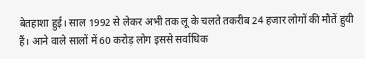बेतहाशा हुई। साल 1992 से लेकर अभी तक लू के चलते तकरीब 24 हजार लोगों की मौतें हुयी हैं। आने वाले सालों में 60 करोड़ लोग इससे सर्वाधिक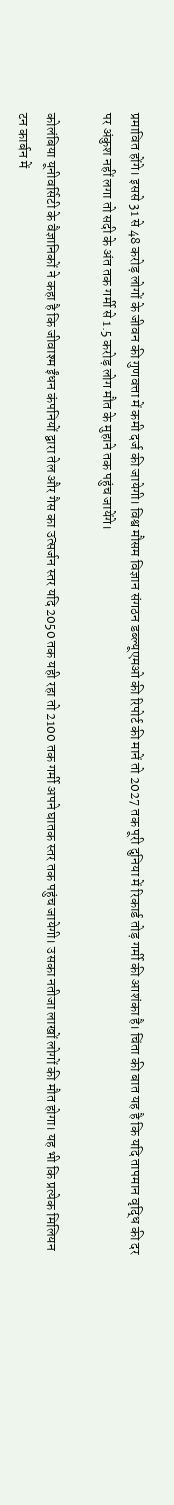प्रमावित होंगे। इससे 31 से 48 करोड़ लोगों के जीवन की गुणवत्ता में कमी दर्ज की जायेगी। विश्व मौसम विज्ञान संगठन डब्ल्यूएमओ की रिपोर्ट की मानें तो 2027 तक पूरी दुनिया में रिकार्ड तोड़ गर्मी की आशंका है। चिंता की बात यह है कि यदि तापमान वृद्धि की दर पर अंकुश नहीं लगा तो सदी के अंत तक गर्मी से 1.5 करोड़ लोग मौत के मुहाने तक पहुंच जायेंगे।

कोलंबिया यूनीवर्सिटी के वैज्ञानिकों ने कहा है कि जीवाश्म ईंधन कंपनियों द्वारा तेल और गैस का उत्सर्जन स्तर यदि 2050 तक यही रहा तो 2100 तक गर्मी अपने घातक स्तर तक पहुंच जायेगी। उसका नतीजा लाखों लोगों की मौत होगा। यह भी कि प्रत्येक मिलियन टन कार्बन में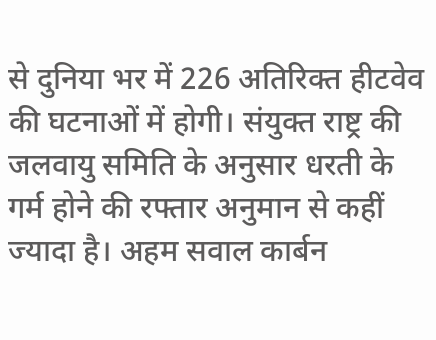से दुनिया भर में 226 अतिरिक्त हीटवेव की घटनाओं में होगी। संयुक्त राष्ट्र की जलवायु समिति के अनुसार धरती के गर्म होने की रफ्तार अनुमान से कहीं ज्यादा है। अहम सवाल कार्बन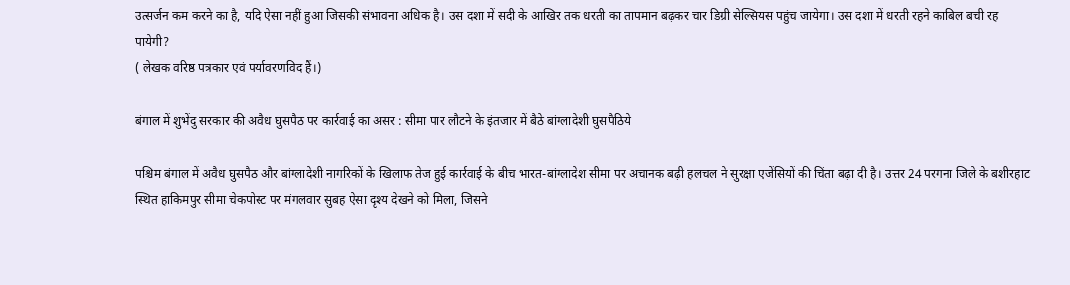उत्सर्जन कम करने का है, यदि ऐसा नहीं हुआ जिसकी संभावना अधिक है। उस दशा में सदी के आखिर तक धरती का तापमान बढ़कर चार डिग्री सेल्सियस पहुंच जायेगा। उस दशा में धरती रहने काबिल बची रह पायेगी?
( लेखक वरिष्ठ पत्रकार एवं पर्यावरणविद हैं।)

बंगाल में शुभेंदु सरकार की अवैध घुसपैठ पर कार्रवाई का असर : सीमा पार लौटने के इंतजार में बैठे बांग्लादेशी घुसपैठिये

पश्चिम बंगाल में अवैध घुसपैठ और बांग्लादेशी नागरिकों के खिलाफ तेज हुई कार्रवाई के बीच भारत-बांग्लादेश सीमा पर अचानक बढ़ी हलचल ने सुरक्षा एजेंसियों की चिंता बढ़ा दी है। उत्तर 24 परगना जिले के बशीरहाट स्थित हाकिमपुर सीमा चेकपोस्ट पर मंगलवार सुबह ऐसा दृश्य देखने को मिला, जिसने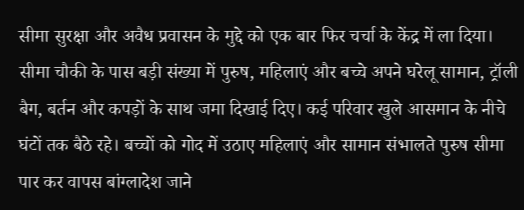सीमा सुरक्षा और अवैध प्रवासन के मुद्दे को एक बार फिर चर्चा के केंद्र में ला दिया। सीमा चौकी के पास बड़ी संख्या में पुरुष, महिलाएं और बच्चे अपने घरेलू सामान, ट्रॉली बैग, बर्तन और कपड़ों के साथ जमा दिखाई दिए। कई परिवार खुले आसमान के नीचे घंटों तक बैठे रहे। बच्चों को गोद में उठाए महिलाएं और सामान संभालते पुरुष सीमा पार कर वापस बांग्लादेश जाने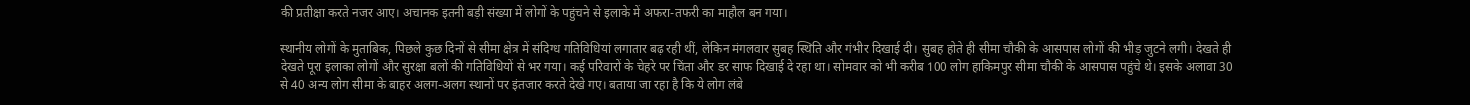की प्रतीक्षा करते नजर आए। अचानक इतनी बड़ी संख्या में लोगों के पहुंचने से इलाके में अफरा-तफरी का माहौल बन गया।

स्थानीय लोगों के मुताबिक, पिछले कुछ दिनों से सीमा क्षेत्र में संदिग्ध गतिविधियां लगातार बढ़ रही थीं, लेकिन मंगलवार सुबह स्थिति और गंभीर दिखाई दी। सुबह होते ही सीमा चौकी के आसपास लोगों की भीड़ जुटने लगी। देखते ही देखते पूरा इलाका लोगों और सुरक्षा बलों की गतिविधियों से भर गया। कई परिवारों के चेहरे पर चिंता और डर साफ दिखाई दे रहा था। सोमवार को भी करीब 100 लोग हाकिमपुर सीमा चौकी के आसपास पहुंचे थे। इसके अलावा 30 से 40 अन्य लोग सीमा के बाहर अलग-अलग स्थानों पर इंतजार करते देखे गए। बताया जा रहा है कि ये लोग लंबे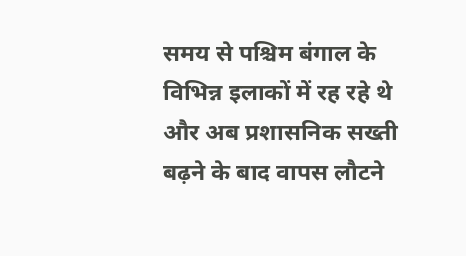समय से पश्चिम बंगाल के विभिन्न इलाकों में रह रहे थे और अब प्रशासनिक सख्ती बढ़ने के बाद वापस लौटने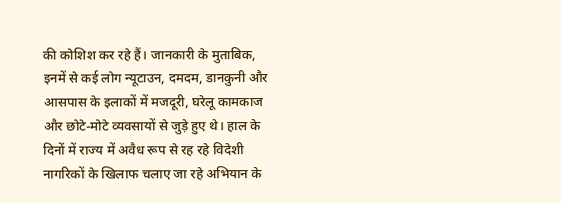की कोशिश कर रहे हैं। जानकारी के मुताबिक, इनमें से कई लोग न्यूटाउन, दमदम, डानकुनी और आसपास के इलाकों में मजदूरी, घरेलू कामकाज और छोटे-मोटे व्यवसायों से जुड़े हुए थे। हाल के दिनों में राज्य में अवैध रूप से रह रहे विदेशी नागरिकों के खिलाफ चलाए जा रहे अभियान के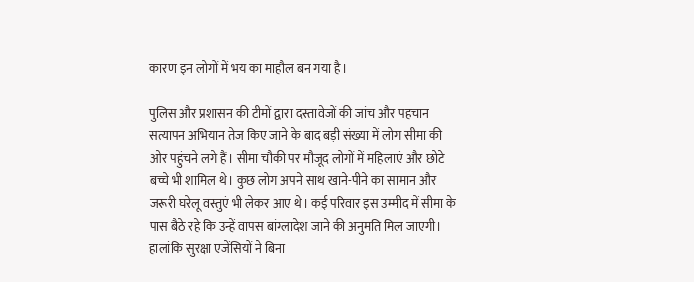कारण इन लोगों में भय का माहौल बन गया है।

पुलिस और प्रशासन की टीमों द्वारा दस्तावेजों की जांच और पहचान सत्यापन अभियान तेज किए जाने के बाद बड़ी संख्या में लोग सीमा की ओर पहुंचने लगे हैं। सीमा चौकी पर मौजूद लोगों में महिलाएं और छोटे बच्चे भी शामिल थे। कुछ लोग अपने साथ खाने-पीने का सामान और जरूरी घरेलू वस्तुएं भी लेकर आए थे। कई परिवार इस उम्मीद में सीमा के पास बैठे रहे कि उन्हें वापस बांग्लादेश जाने की अनुमति मिल जाएगी। हालांकि सुरक्षा एजेंसियों ने बिना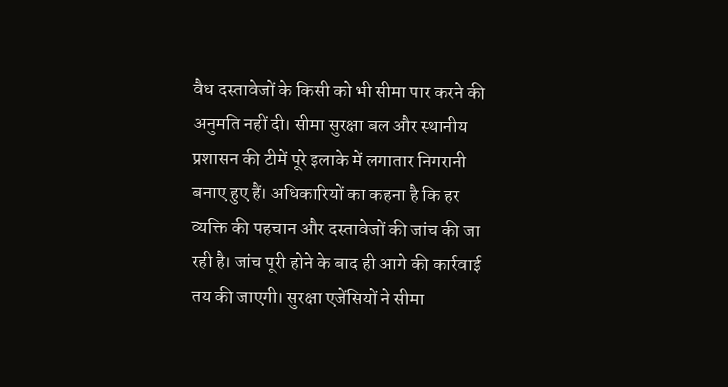वैध दस्तावेजों के किसी को भी सीमा पार करने की अनुमति नहीं दी। सीमा सुरक्षा बल और स्थानीय प्रशासन की टीमें पूरे इलाके में लगातार निगरानी बनाए हुए हैं। अधिकारियों का कहना है कि हर व्यक्ति की पहचान और दस्तावेजों की जांच की जा रही है। जांच पूरी होने के बाद ही आगे की कार्रवाई तय की जाएगी। सुरक्षा एजेंसियों ने सीमा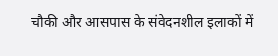चौकी और आसपास के संवेदनशील इलाकों में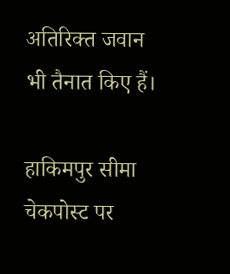अतिरिक्त जवान भी तैनात किए हैं।

हाकिमपुर सीमा चेकपोस्ट पर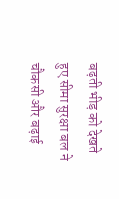बढ़ती भीड़ को देखते हुए सीमा सुरक्षा बल ने चौकसी और बढ़ाई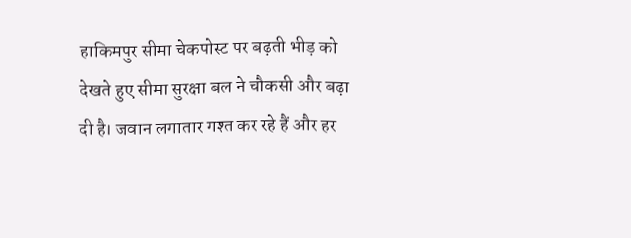हाकिमपुर सीमा चेकपोस्ट पर बढ़ती भीड़ को देखते हुए सीमा सुरक्षा बल ने चौकसी और बढ़ा दी है। जवान लगातार गश्त कर रहे हैं और हर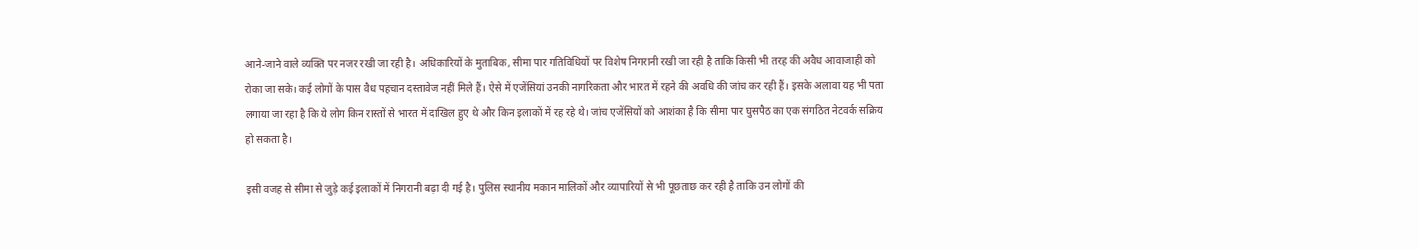आने-जाने वाले व्यक्ति पर नजर रखी जा रही है। अधिकारियों के मुताबिक, सीमा पार गतिविधियों पर विशेष निगरानी रखी जा रही है ताकि किसी भी तरह की अवैध आवाजाही को रोका जा सके। कई लोगों के पास वैध पहचान दस्तावेज नहीं मिले हैं। ऐसे में एजेंसियां उनकी नागरिकता और भारत में रहने की अवधि की जांच कर रही हैं। इसके अलावा यह भी पता लगाया जा रहा है कि ये लोग किन रास्तों से भारत में दाखिल हुए थे और किन इलाकों में रह रहे थे। जांच एजेंसियों को आशंका है कि सीमा पार घुसपैठ का एक संगठित नेटवर्क सक्रिय हो सकता है।

इसी वजह से सीमा से जुड़े कई इलाकों में निगरानी बढ़ा दी गई है। पुलिस स्थानीय मकान मालिकों और व्यापारियों से भी पूछताछ कर रही है ताकि उन लोगों की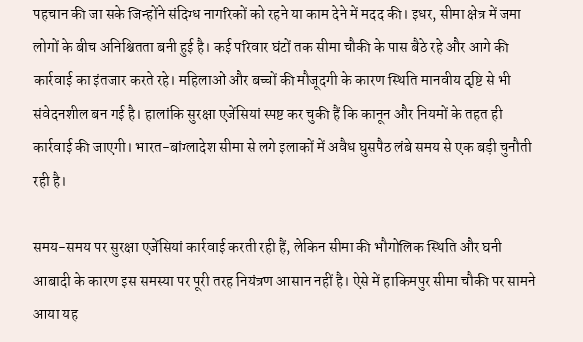पहचान की जा सके जिन्होंने संदिग्ध नागरिकों को रहने या काम देने में मदद की। इधर, सीमा क्षेत्र में जमा लोगों के बीच अनिश्चितता बनी हुई है। कई परिवार घंटों तक सीमा चौकी के पास बैठे रहे और आगे की कार्रवाई का इंतजार करते रहे। महिलाओं और बच्चों की मौजूदगी के कारण स्थिति मानवीय दृष्टि से भी संवेदनशील बन गई है। हालांकि सुरक्षा एजेंसियां स्पष्ट कर चुकी हैं कि कानून और नियमों के तहत ही कार्रवाई की जाएगी। भारत-बांग्लादेश सीमा से लगे इलाकों में अवैध घुसपैठ लंबे समय से एक बड़ी चुनौती रही है।

समय-समय पर सुरक्षा एजेंसियां कार्रवाई करती रही हैं, लेकिन सीमा की भौगोलिक स्थिति और घनी आबादी के कारण इस समस्या पर पूरी तरह नियंत्रण आसान नहीं है। ऐसे में हाकिमपुर सीमा चौकी पर सामने आया यह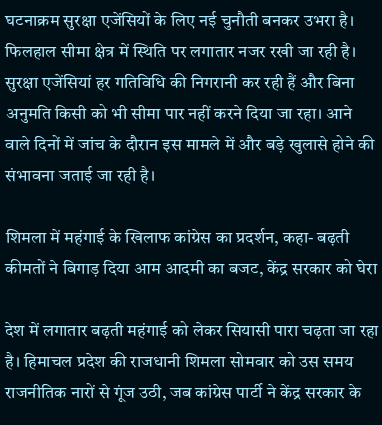घटनाक्रम सुरक्षा एजेंसियों के लिए नई चुनौती बनकर उभरा है। फिलहाल सीमा क्षेत्र में स्थिति पर लगातार नजर रखी जा रही है। सुरक्षा एजेंसियां हर गतिविधि की निगरानी कर रही हैं और बिना अनुमति किसी को भी सीमा पार नहीं करने दिया जा रहा। आने वाले दिनों में जांच के दौरान इस मामले में और बड़े खुलासे होने की संभावना जताई जा रही है।

शिमला में महंगाई के खिलाफ कांग्रेस का प्रदर्शन, कहा- बढ़ती कीमतों ने बिगाड़ दिया आम आदमी का बजट, केंद्र सरकार को घेरा

देश में लगातार बढ़ती महंगाई को लेकर सियासी पारा चढ़ता जा रहा है। हिमाचल प्रदेश की राजधानी शिमला सोमवार को उस समय राजनीतिक नारों से गूंज उठी, जब कांग्रेस पार्टी ने केंद्र सरकार के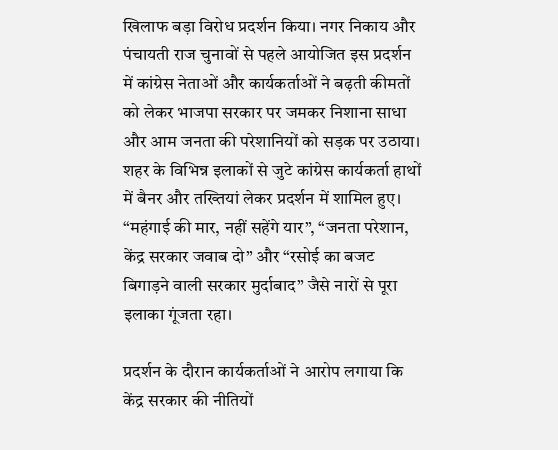खिलाफ बड़ा विरोध प्रदर्शन किया। नगर निकाय और पंचायती राज चुनावों से पहले आयोजित इस प्रदर्शन में कांग्रेस नेताओं और कार्यकर्ताओं ने बढ़ती कीमतों को लेकर भाजपा सरकार पर जमकर निशाना साधा और आम जनता की परेशानियों को सड़क पर उठाया। शहर के विभिन्न इलाकों से जुटे कांग्रेस कार्यकर्ता हाथों में बैनर और तख्तियां लेकर प्रदर्शन में शामिल हुए। “महंगाई की मार, नहीं सहेंगे यार”, “जनता परेशान, केंद्र सरकार जवाब दो” और “रसोई का बजट बिगाड़ने वाली सरकार मुर्दाबाद” जैसे नारों से पूरा इलाका गूंजता रहा।

प्रदर्शन के दौरान कार्यकर्ताओं ने आरोप लगाया कि केंद्र सरकार की नीतियों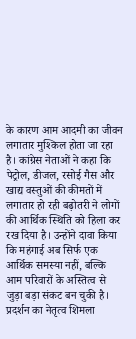के कारण आम आदमी का जीवन लगातार मुश्किल होता जा रहा है। कांग्रेस नेताओं ने कहा कि पेट्रोल, डीजल, रसोई गैस और खाद्य वस्तुओं की कीमतों में लगातार हो रही बढ़ोतरी ने लोगों की आर्थिक स्थिति को हिला कर रख दिया है। उन्होंने दावा किया कि महंगाई अब सिर्फ एक आर्थिक समस्या नहीं, बल्कि आम परिवारों के अस्तित्व से जुड़ा बड़ा संकट बन चुकी है। प्रदर्शन का नेतृत्व शिमला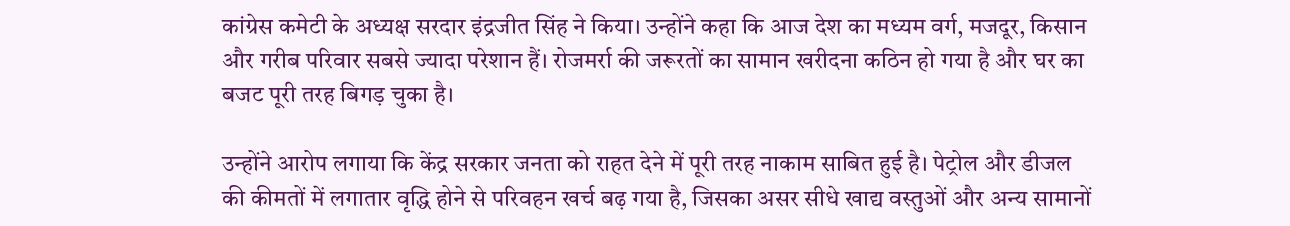कांग्रेस कमेटी के अध्यक्ष सरदार इंद्रजीत सिंह ने किया। उन्होंने कहा कि आज देश का मध्यम वर्ग, मजदूर, किसान और गरीब परिवार सबसे ज्यादा परेशान हैं। रोजमर्रा की जरूरतों का सामान खरीदना कठिन हो गया है और घर का बजट पूरी तरह बिगड़ चुका है।

उन्होंने आरोप लगाया कि केंद्र सरकार जनता को राहत देने में पूरी तरह नाकाम साबित हुई है। पेट्रोल और डीजल की कीमतों में लगातार वृद्धि होने से परिवहन खर्च बढ़ गया है, जिसका असर सीधे खाद्य वस्तुओं और अन्य सामानों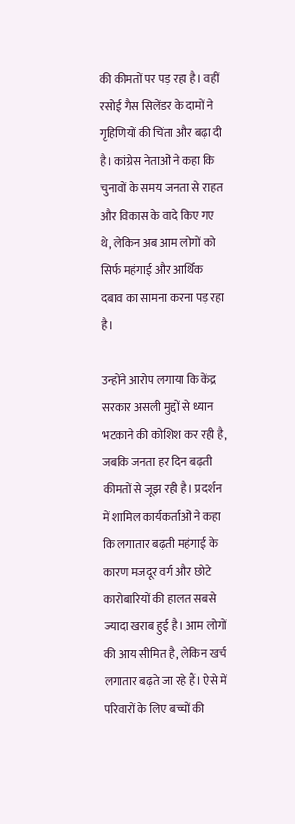की कीमतों पर पड़ रहा है। वहीं रसोई गैस सिलेंडर के दामों ने गृहिणियों की चिंता और बढ़ा दी है। कांग्रेस नेताओं ने कहा कि चुनावों के समय जनता से राहत और विकास के वादे किए गए थे, लेकिन अब आम लोगों को सिर्फ महंगाई और आर्थिक दबाव का सामना करना पड़ रहा है।

उन्होंने आरोप लगाया कि केंद्र सरकार असली मुद्दों से ध्यान भटकाने की कोशिश कर रही है, जबकि जनता हर दिन बढ़ती कीमतों से जूझ रही है। प्रदर्शन में शामिल कार्यकर्ताओं ने कहा कि लगातार बढ़ती महंगाई के कारण मजदूर वर्ग और छोटे कारोबारियों की हालत सबसे ज्यादा खराब हुई है। आम लोगों की आय सीमित है, लेकिन खर्च लगातार बढ़ते जा रहे हैं। ऐसे में परिवारों के लिए बच्चों की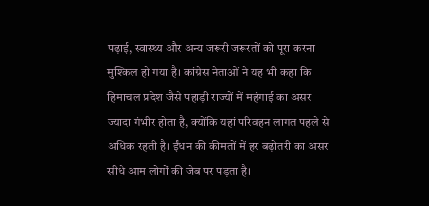पढ़ाई, स्वास्थ्य और अन्य जरूरी जरूरतों को पूरा करना मुश्किल हो गया है। कांग्रेस नेताओं ने यह भी कहा कि हिमाचल प्रदेश जैसे पहाड़ी राज्यों में महंगाई का असर ज्यादा गंभीर होता है, क्योंकि यहां परिवहन लागत पहले से अधिक रहती है। ईंधन की कीमतों में हर बढ़ोतरी का असर सीधे आम लोगों की जेब पर पड़ता है।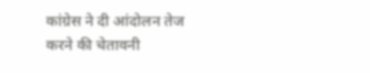कांग्रेस ने दी आंदोलन तेज करने की चेतावनी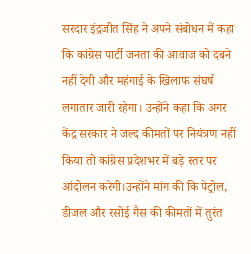सरदार इंद्रजीत सिंह ने अपने संबोधन में कहा कि कांग्रेस पार्टी जनता की आवाज को दबने नहीं देगी और महंगाई के खिलाफ संघर्ष लगातार जारी रहेगा। उन्होंने कहा कि अगर केंद्र सरकार ने जल्द कीमतों पर नियंत्रण नहीं किया तो कांग्रेस प्रदेशभर में बड़े स्तर पर आंदोलन करेगी।उन्होंने मांग की कि पेट्रोल, डीजल और रसोई गैस की कीमतों में तुरंत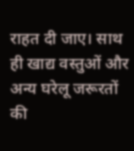राहत दी जाए। साथ ही खाद्य वस्तुओं और अन्य घरेलू जरूरतों की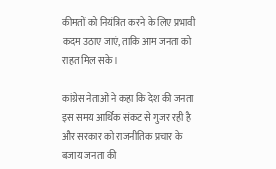कीमतों को नियंत्रित करने के लिए प्रभावी कदम उठाए जाएं, ताकि आम जनता को राहत मिल सके।

कांग्रेस नेताओं ने कहा कि देश की जनता इस समय आर्थिक संकट से गुजर रही है और सरकार को राजनीतिक प्रचार के बजाय जनता की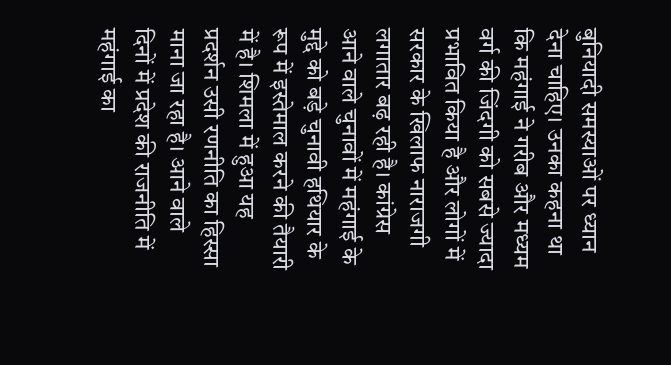बुनियादी समस्याओं पर ध्यान देना चाहिए। उनका कहना था कि महंगाई ने गरीब और मध्यम वर्ग की जिंदगी को सबसे ज्यादा प्रभावित किया है और लोगों में सरकार के खिलाफ नाराजगी लगातार बढ़ रही है। कांग्रेस आने वाले चुनावों में महंगाई के मुद्दे को बड़े चुनावी हथियार के रूप में इस्तेमाल करने की तैयारी में है। शिमला में हुआ यह प्रदर्शन उसी रणनीति का हिस्सा माना जा रहा है। आने वाले दिनों में प्रदेश की राजनीति में महंगाई का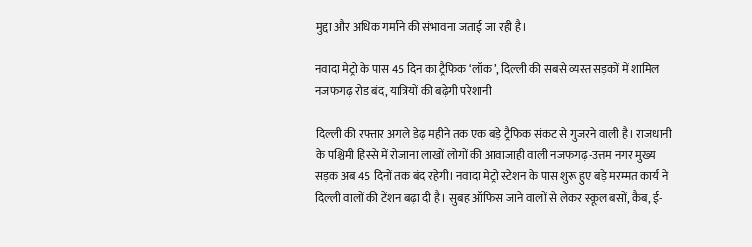मुद्दा और अधिक गर्माने की संभावना जताई जा रही है।

नवादा मेट्रो के पास 45 दिन का ट्रैफिक ‘लॉक’, दिल्ली की सबसे व्यस्त सड़कों में शामिल नजफगढ़ रोड बंद, यात्रियों की बढ़ेगी परेशानी

दिल्ली की रफ्तार अगले डेढ़ महीने तक एक बड़े ट्रैफिक संकट से गुजरने वाली है। राजधानी के पश्चिमी हिस्से में रोजाना लाखों लोगों की आवाजाही वाली नजफगढ़-उत्तम नगर मुख्य सड़क अब 45 दिनों तक बंद रहेगी। नवादा मेट्रो स्टेशन के पास शुरू हुए बड़े मरम्मत कार्य ने दिल्ली वालों की टेंशन बढ़ा दी है। सुबह ऑफिस जाने वालों से लेकर स्कूल बसों, कैब, ई-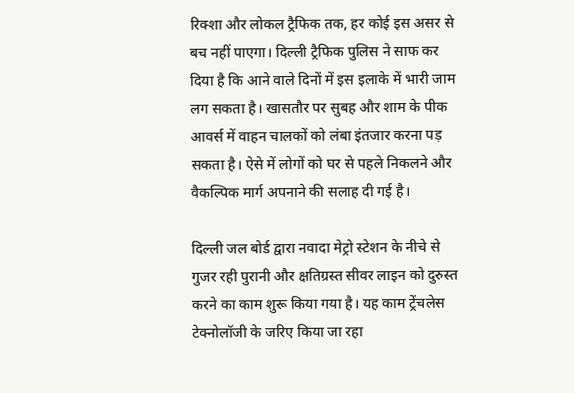रिक्शा और लोकल ट्रैफिक तक, हर कोई इस असर से बच नहीं पाएगा। दिल्ली ट्रैफिक पुलिस ने साफ कर दिया है कि आने वाले दिनों में इस इलाके में भारी जाम लग सकता है। खासतौर पर सुबह और शाम के पीक आवर्स में वाहन चालकों को लंबा इंतजार करना पड़ सकता है। ऐसे में लोगों को घर से पहले निकलने और वैकल्पिक मार्ग अपनाने की सलाह दी गई है।

दिल्ली जल बोर्ड द्वारा नवादा मेट्रो स्टेशन के नीचे से गुजर रही पुरानी और क्षतिग्रस्त सीवर लाइन को दुरुस्त करने का काम शुरू किया गया है। यह काम ट्रेंचलेस टेक्नोलॉजी के जरिए किया जा रहा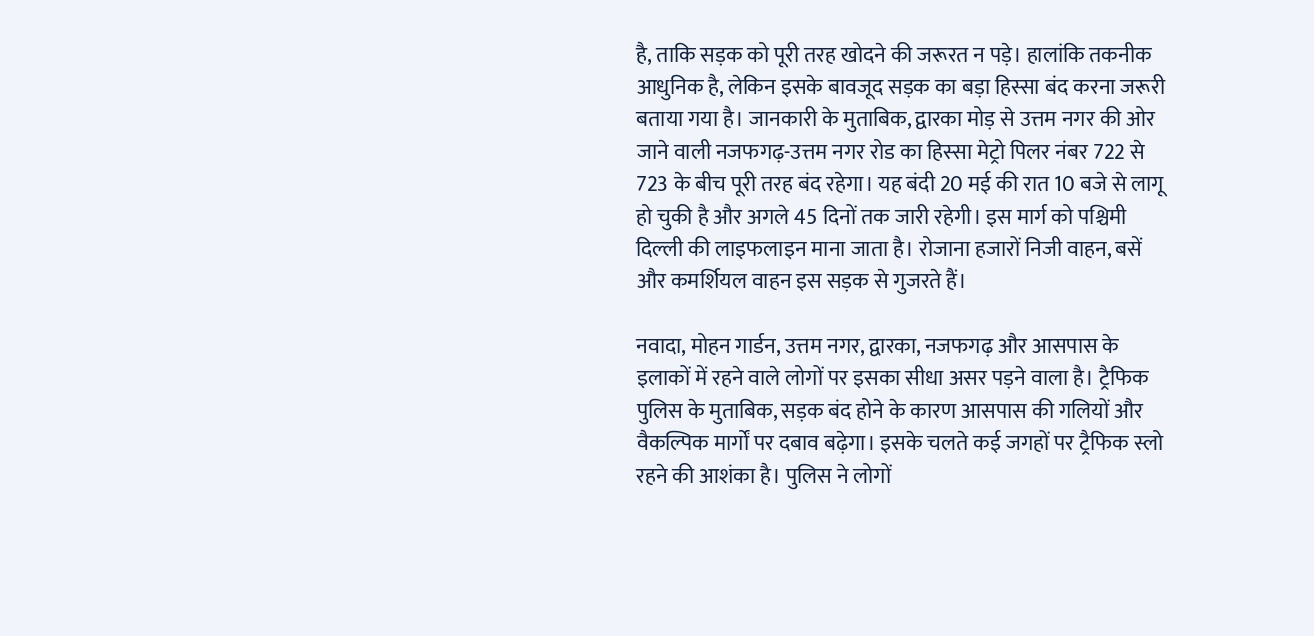है, ताकि सड़क को पूरी तरह खोदने की जरूरत न पड़े। हालांकि तकनीक आधुनिक है, लेकिन इसके बावजूद सड़क का बड़ा हिस्सा बंद करना जरूरी बताया गया है। जानकारी के मुताबिक, द्वारका मोड़ से उत्तम नगर की ओर जाने वाली नजफगढ़-उत्तम नगर रोड का हिस्सा मेट्रो पिलर नंबर 722 से 723 के बीच पूरी तरह बंद रहेगा। यह बंदी 20 मई की रात 10 बजे से लागू हो चुकी है और अगले 45 दिनों तक जारी रहेगी। इस मार्ग को पश्चिमी दिल्ली की लाइफलाइन माना जाता है। रोजाना हजारों निजी वाहन, बसें और कमर्शियल वाहन इस सड़क से गुजरते हैं।

नवादा, मोहन गार्डन, उत्तम नगर, द्वारका, नजफगढ़ और आसपास के इलाकों में रहने वाले लोगों पर इसका सीधा असर पड़ने वाला है। ट्रैफिक पुलिस के मुताबिक, सड़क बंद होने के कारण आसपास की गलियों और वैकल्पिक मार्गों पर दबाव बढ़ेगा। इसके चलते कई जगहों पर ट्रैफिक स्लो रहने की आशंका है। पुलिस ने लोगों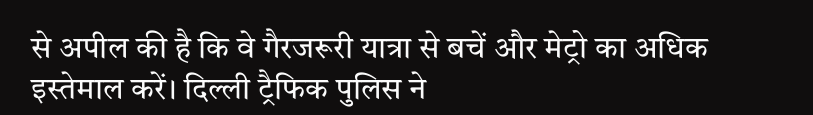से अपील की है कि वे गैरजरूरी यात्रा से बचें और मेट्रो का अधिक इस्तेमाल करें। दिल्ली ट्रैफिक पुलिस ने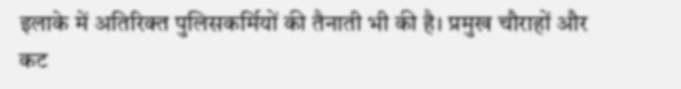इलाके में अतिरिक्त पुलिसकर्मियों की तैनाती भी की है। प्रमुख चौराहों और कट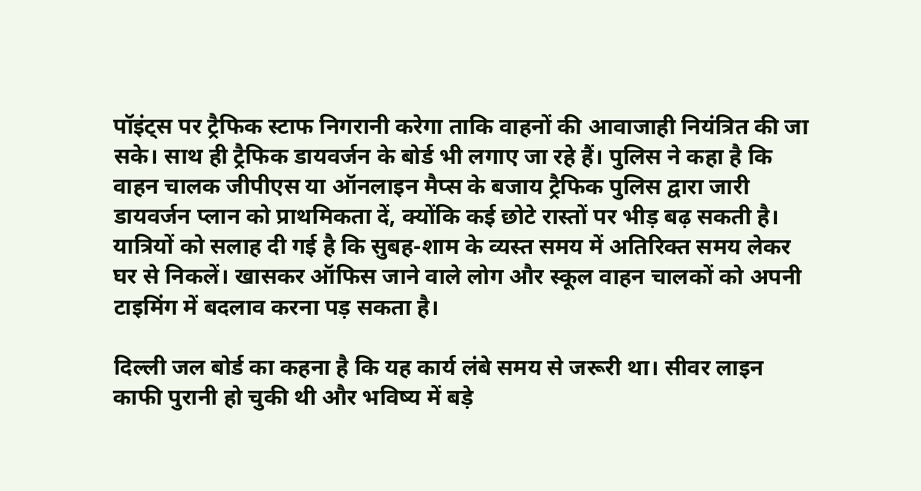पॉइंट्स पर ट्रैफिक स्टाफ निगरानी करेगा ताकि वाहनों की आवाजाही नियंत्रित की जा सके। साथ ही ट्रैफिक डायवर्जन के बोर्ड भी लगाए जा रहे हैं। पुलिस ने कहा है कि वाहन चालक जीपीएस या ऑनलाइन मैप्स के बजाय ट्रैफिक पुलिस द्वारा जारी डायवर्जन प्लान को प्राथमिकता दें, क्योंकि कई छोटे रास्तों पर भीड़ बढ़ सकती है। यात्रियों को सलाह दी गई है कि सुबह-शाम के व्यस्त समय में अतिरिक्त समय लेकर घर से निकलें। खासकर ऑफिस जाने वाले लोग और स्कूल वाहन चालकों को अपनी टाइमिंग में बदलाव करना पड़ सकता है।

दिल्ली जल बोर्ड का कहना है कि यह कार्य लंबे समय से जरूरी था। सीवर लाइन काफी पुरानी हो चुकी थी और भविष्य में बड़े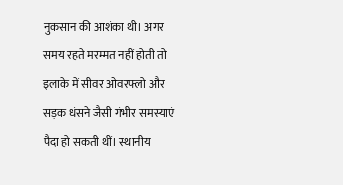नुकसान की आशंका थी। अगर समय रहते मरम्मत नहीं होती तो इलाके में सीवर ओवरफ्लो और सड़क धंसने जैसी गंभीर समस्याएं पैदा हो सकती थीं। स्थानीय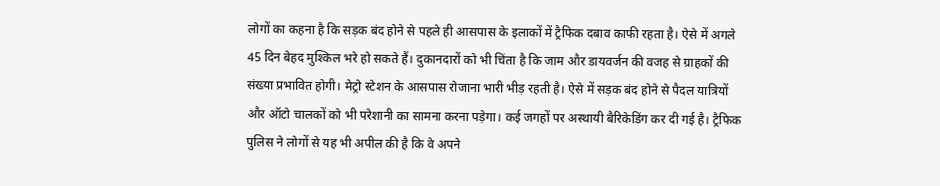लोगों का कहना है कि सड़क बंद होने से पहले ही आसपास के इलाकों में ट्रैफिक दबाव काफी रहता है। ऐसे में अगले 45 दिन बेहद मुश्किल भरे हो सकते हैं। दुकानदारों को भी चिंता है कि जाम और डायवर्जन की वजह से ग्राहकों की संख्या प्रभावित होगी। मेट्रो स्टेशन के आसपास रोजाना भारी भीड़ रहती है। ऐसे में सड़क बंद होने से पैदल यात्रियों और ऑटो चालकों को भी परेशानी का सामना करना पड़ेगा। कई जगहों पर अस्थायी बैरिकेडिंग कर दी गई है। ट्रैफिक पुलिस ने लोगों से यह भी अपील की है कि वे अपने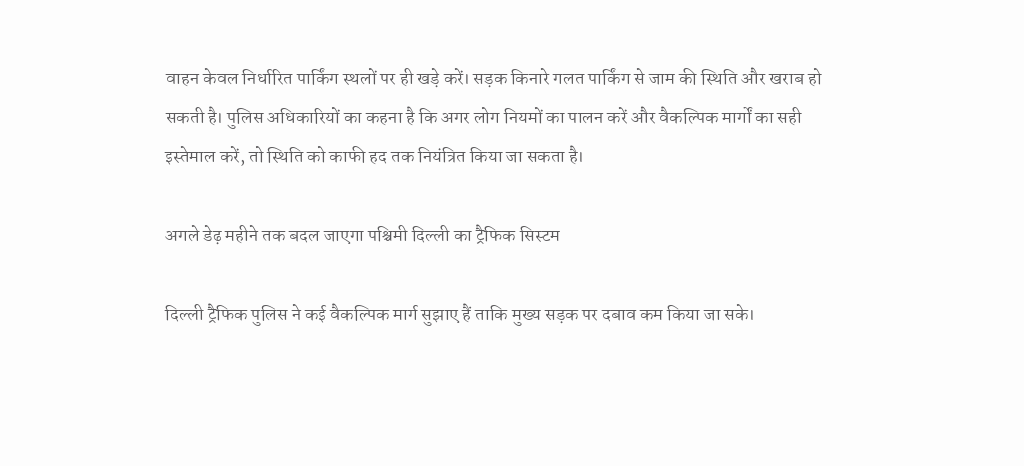वाहन केवल निर्धारित पार्किंग स्थलों पर ही खड़े करें। सड़क किनारे गलत पार्किंग से जाम की स्थिति और खराब हो सकती है। पुलिस अधिकारियों का कहना है कि अगर लोग नियमों का पालन करें और वैकल्पिक मार्गों का सही इस्तेमाल करें, तो स्थिति को काफी हद तक नियंत्रित किया जा सकता है।

अगले डेढ़ महीने तक बदल जाएगा पश्चिमी दिल्ली का ट्रैफिक सिस्टम

दिल्ली ट्रैफिक पुलिस ने कई वैकल्पिक मार्ग सुझाए हैं ताकि मुख्य सड़क पर दबाव कम किया जा सके।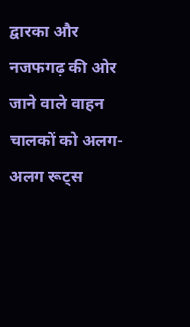द्वारका और नजफगढ़ की ओर जाने वाले वाहन चालकों को अलग-अलग रूट्स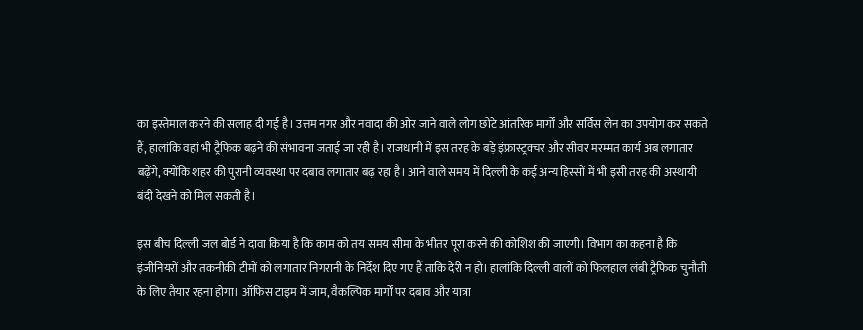का इस्तेमाल करने की सलाह दी गई है। उत्तम नगर और नवादा की ओर जाने वाले लोग छोटे आंतरिक मार्गों और सर्विस लेन का उपयोग कर सकते हैं, हालांकि वहां भी ट्रैफिक बढ़ने की संभावना जताई जा रही है। राजधानी में इस तरह के बड़े इंफ्रास्ट्रक्चर और सीवर मरम्मत कार्य अब लगातार बढ़ेंगे, क्योंकि शहर की पुरानी व्यवस्था पर दबाव लगातार बढ़ रहा है। आने वाले समय में दिल्ली के कई अन्य हिस्सों में भी इसी तरह की अस्थायी बंदी देखने को मिल सकती है।

इस बीच दिल्ली जल बोर्ड ने दावा किया है कि काम को तय समय सीमा के भीतर पूरा करने की कोशिश की जाएगी। विभाग का कहना है कि इंजीनियरों और तकनीकी टीमों को लगातार निगरानी के निर्देश दिए गए हैं ताकि देरी न हो। हालांकि दिल्ली वालों को फिलहाल लंबी ट्रैफिक चुनौती के लिए तैयार रहना होगा। ऑफिस टाइम में जाम, वैकल्पिक मार्गों पर दबाव और यात्रा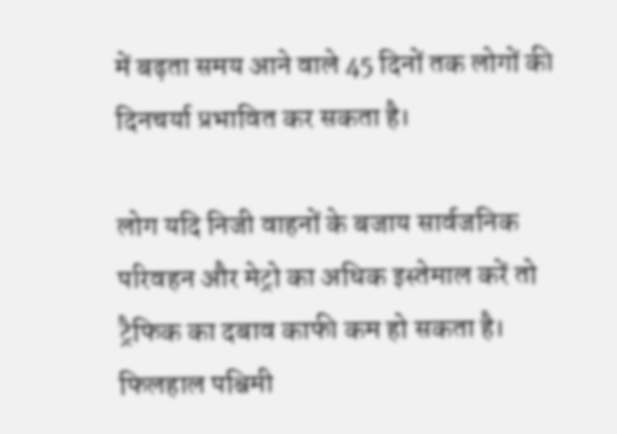में बढ़ता समय आने वाले 45 दिनों तक लोगों की दिनचर्या प्रभावित कर सकता है।

लोग यदि निजी वाहनों के बजाय सार्वजनिक परिवहन और मेट्रो का अधिक इस्तेमाल करें तो ट्रैफिक का दबाव काफी कम हो सकता है। फिलहाल पश्चिमी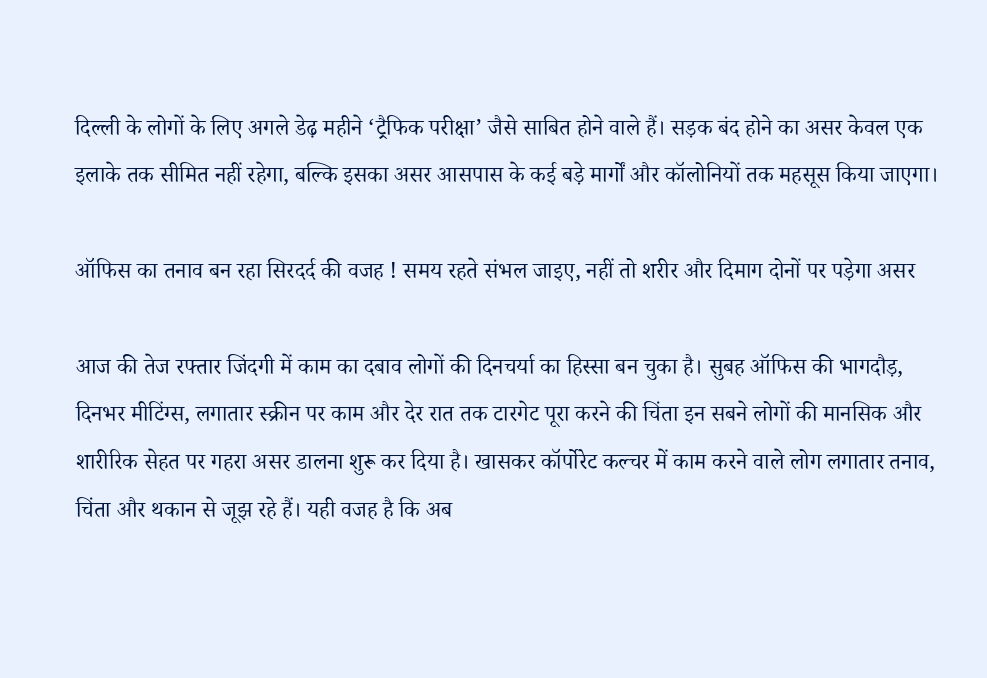दिल्ली के लोगों के लिए अगले डेढ़ महीने ‘ट्रैफिक परीक्षा’ जैसे साबित होने वाले हैं। सड़क बंद होने का असर केवल एक इलाके तक सीमित नहीं रहेगा, बल्कि इसका असर आसपास के कई बड़े मार्गों और कॉलोनियों तक महसूस किया जाएगा।

ऑफिस का तनाव बन रहा सिरदर्द की वजह ! समय रहते संभल जाइए, नहीं तो शरीर और दिमाग दोनों पर पड़ेगा असर

आज की तेज रफ्तार जिंदगी में काम का दबाव लोगों की दिनचर्या का हिस्सा बन चुका है। सुबह ऑफिस की भागदौड़, दिनभर मीटिंग्स, लगातार स्क्रीन पर काम और देर रात तक टारगेट पूरा करने की चिंता इन सबने लोगों की मानसिक और शारीरिक सेहत पर गहरा असर डालना शुरू कर दिया है। खासकर कॉर्पोरेट कल्चर में काम करने वाले लोग लगातार तनाव, चिंता और थकान से जूझ रहे हैं। यही वजह है कि अब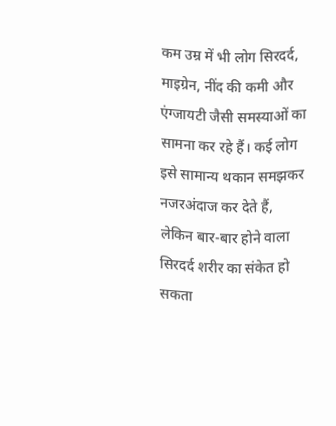कम उम्र में भी लोग सिरदर्द, माइग्रेन, नींद की कमी और एंग्जायटी जैसी समस्याओं का सामना कर रहे हैं। कई लोग इसे सामान्य थकान समझकर नजरअंदाज कर देते हैं, लेकिन बार-बार होने वाला सिरदर्द शरीर का संकेत हो सकता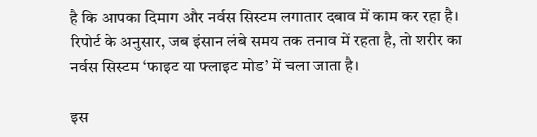है कि आपका दिमाग और नर्वस सिस्टम लगातार दबाव में काम कर रहा है। रिपोर्ट के अनुसार, जब इंसान लंबे समय तक तनाव में रहता है, तो शरीर का नर्वस सिस्टम ‘फाइट या फ्लाइट मोड’ में चला जाता है।

इस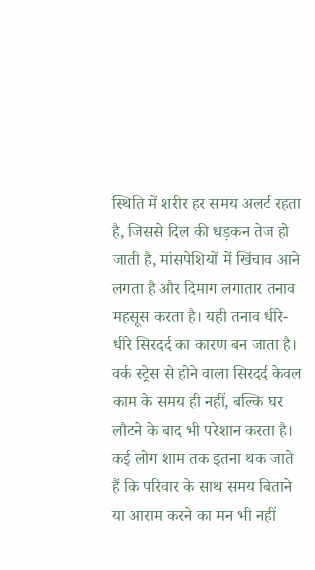स्थिति में शरीर हर समय अलर्ट रहता है, जिससे दिल की धड़कन तेज हो जाती है, मांसपेशियों में खिंचाव आने लगता है और दिमाग लगातार तनाव महसूस करता है। यही तनाव धीरे-धीरे सिरदर्द का कारण बन जाता है। वर्क स्ट्रेस से होने वाला सिरदर्द केवल काम के समय ही नहीं, बल्कि घर लौटने के बाद भी परेशान करता है। कई लोग शाम तक इतना थक जाते हैं कि परिवार के साथ समय बिताने या आराम करने का मन भी नहीं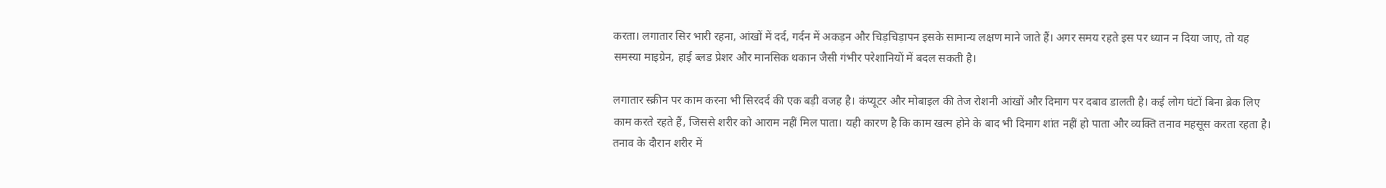करता। लगातार सिर भारी रहना, आंखों में दर्द, गर्दन में अकड़न और चिड़चिड़ापन इसके सामान्य लक्षण माने जाते हैं। अगर समय रहते इस पर ध्यान न दिया जाए, तो यह समस्या माइग्रेन, हाई ब्लड प्रेशर और मानसिक थकान जैसी गंभीर परेशानियों में बदल सकती है।

लगातार स्क्रीन पर काम करना भी सिरदर्द की एक बड़ी वजह है। कंप्यूटर और मोबाइल की तेज रोशनी आंखों और दिमाग पर दबाव डालती है। कई लोग घंटों बिना ब्रेक लिए काम करते रहते हैं, जिससे शरीर को आराम नहीं मिल पाता। यही कारण है कि काम खत्म होने के बाद भी दिमाग शांत नहीं हो पाता और व्यक्ति तनाव महसूस करता रहता है। तनाव के दौरान शरीर में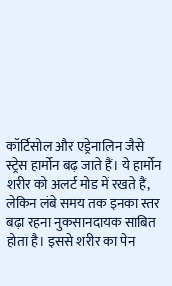कॉर्टिसोल और एड्रेनालिन जैसे स्ट्रेस हार्मोन बढ़ जाते हैं। ये हार्मोन शरीर को अलर्ट मोड में रखते हैं, लेकिन लंबे समय तक इनका स्तर बढ़ा रहना नुकसानदायक साबित होता है। इससे शरीर का पेन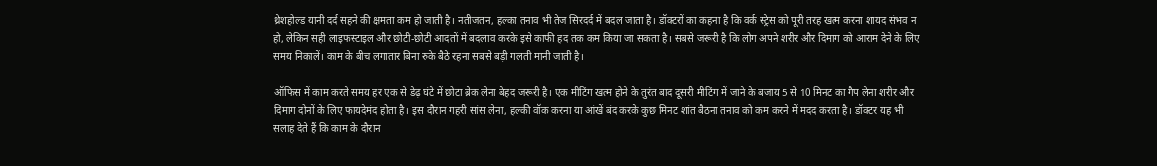थ्रेशहोल्ड यानी दर्द सहने की क्षमता कम हो जाती है। नतीजतन, हल्का तनाव भी तेज सिरदर्द में बदल जाता है। डॉक्टरों का कहना है कि वर्क स्ट्रेस को पूरी तरह खत्म करना शायद संभव न हो, लेकिन सही लाइफस्टाइल और छोटी-छोटी आदतों में बदलाव करके इसे काफी हद तक कम किया जा सकता है। सबसे जरूरी है कि लोग अपने शरीर और दिमाग को आराम देने के लिए समय निकालें। काम के बीच लगातार बिना रुके बैठे रहना सबसे बड़ी गलती मानी जाती है।

ऑफिस में काम करते समय हर एक से डेढ़ घंटे में छोटा ब्रेक लेना बेहद जरूरी है। एक मीटिंग खत्म होने के तुरंत बाद दूसरी मीटिंग में जाने के बजाय 5 से 10 मिनट का गैप लेना शरीर और दिमाग दोनों के लिए फायदेमंद होता है। इस दौरान गहरी सांस लेना, हल्की वॉक करना या आंखें बंद करके कुछ मिनट शांत बैठना तनाव को कम करने में मदद करता है। डॉक्टर यह भी सलाह देते हैं कि काम के दौरान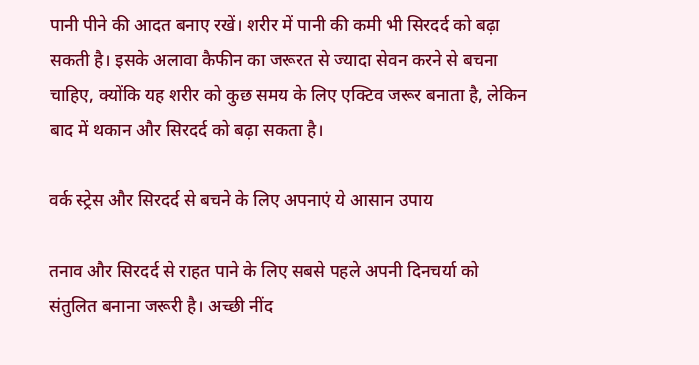पानी पीने की आदत बनाए रखें। शरीर में पानी की कमी भी सिरदर्द को बढ़ा सकती है। इसके अलावा कैफीन का जरूरत से ज्यादा सेवन करने से बचना चाहिए, क्योंकि यह शरीर को कुछ समय के लिए एक्टिव जरूर बनाता है, लेकिन बाद में थकान और सिरदर्द को बढ़ा सकता है।

वर्क स्ट्रेस और सिरदर्द से बचने के लिए अपनाएं ये आसान उपाय

तनाव और सिरदर्द से राहत पाने के लिए सबसे पहले अपनी दिनचर्या को संतुलित बनाना जरूरी है। अच्छी नींद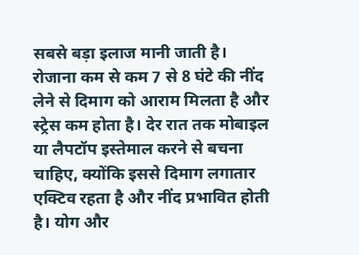सबसे बड़ा इलाज मानी जाती है। रोजाना कम से कम 7 से 8 घंटे की नींद लेने से दिमाग को आराम मिलता है और स्ट्रेस कम होता है। देर रात तक मोबाइल या लैपटॉप इस्तेमाल करने से बचना चाहिए, क्योंकि इससे दिमाग लगातार एक्टिव रहता है और नींद प्रभावित होती है। योग और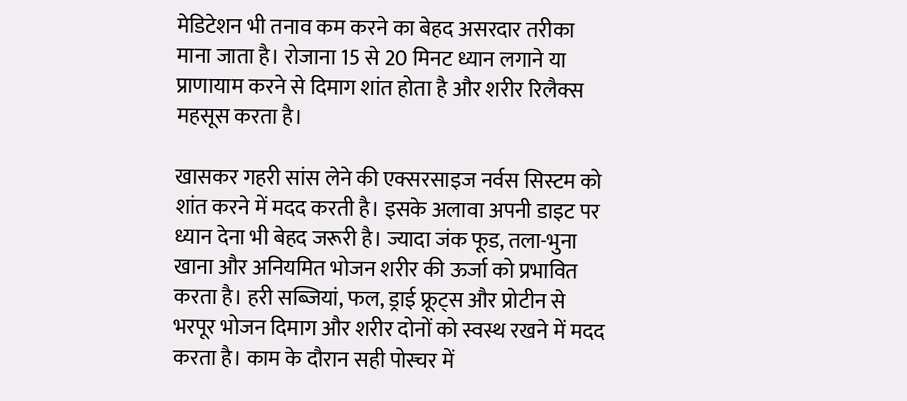मेडिटेशन भी तनाव कम करने का बेहद असरदार तरीका माना जाता है। रोजाना 15 से 20 मिनट ध्यान लगाने या प्राणायाम करने से दिमाग शांत होता है और शरीर रिलैक्स महसूस करता है।

खासकर गहरी सांस लेने की एक्सरसाइज नर्वस सिस्टम को शांत करने में मदद करती है। इसके अलावा अपनी डाइट पर ध्यान देना भी बेहद जरूरी है। ज्यादा जंक फूड, तला-भुना खाना और अनियमित भोजन शरीर की ऊर्जा को प्रभावित करता है। हरी सब्जियां, फल, ड्राई फ्रूट्स और प्रोटीन से भरपूर भोजन दिमाग और शरीर दोनों को स्वस्थ रखने में मदद करता है। काम के दौरान सही पोस्चर में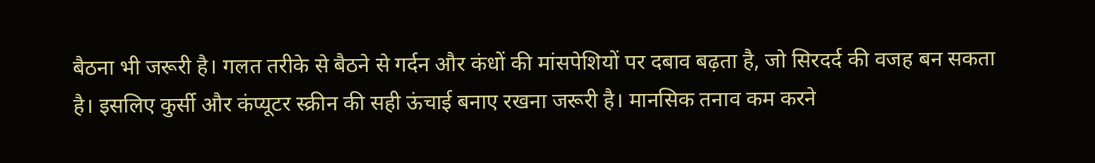बैठना भी जरूरी है। गलत तरीके से बैठने से गर्दन और कंधों की मांसपेशियों पर दबाव बढ़ता है, जो सिरदर्द की वजह बन सकता है। इसलिए कुर्सी और कंप्यूटर स्क्रीन की सही ऊंचाई बनाए रखना जरूरी है। मानसिक तनाव कम करने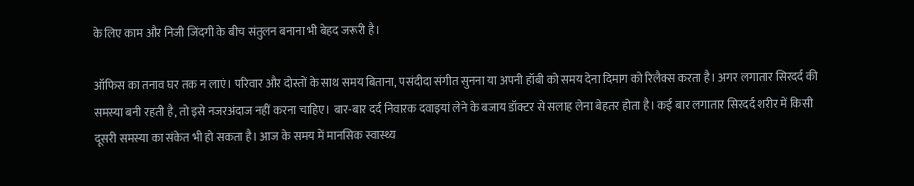के लिए काम और निजी जिंदगी के बीच संतुलन बनाना भी बेहद जरूरी है।

ऑफिस का तनाव घर तक न लाएं। परिवार और दोस्तों के साथ समय बिताना, पसंदीदा संगीत सुनना या अपनी हॉबी को समय देना दिमाग को रिलैक्स करता है। अगर लगातार सिरदर्द की समस्या बनी रहती है, तो इसे नजरअंदाज नहीं करना चाहिए। बार-बार दर्द निवारक दवाइयां लेने के बजाय डॉक्टर से सलाह लेना बेहतर होता है। कई बार लगातार सिरदर्द शरीर में किसी दूसरी समस्या का संकेत भी हो सकता है। आज के समय में मानसिक स्वास्थ्य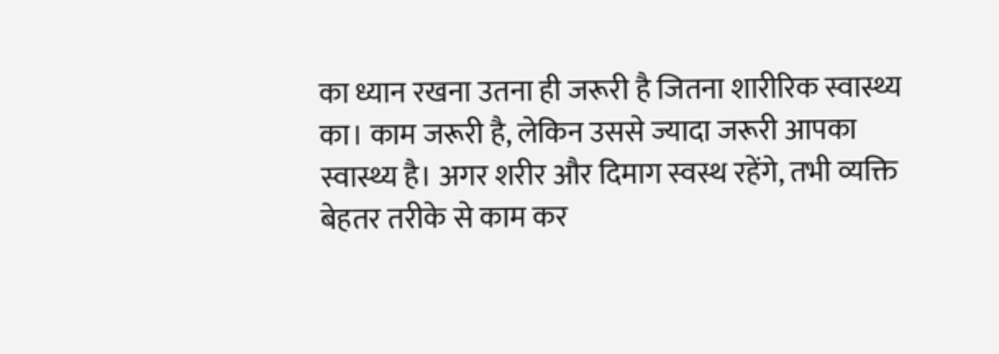का ध्यान रखना उतना ही जरूरी है जितना शारीरिक स्वास्थ्य का। काम जरूरी है, लेकिन उससे ज्यादा जरूरी आपका स्वास्थ्य है। अगर शरीर और दिमाग स्वस्थ रहेंगे, तभी व्यक्ति बेहतर तरीके से काम कर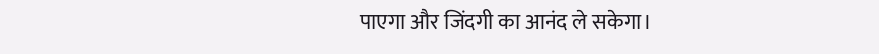पाएगा और जिंदगी का आनंद ले सकेगा।